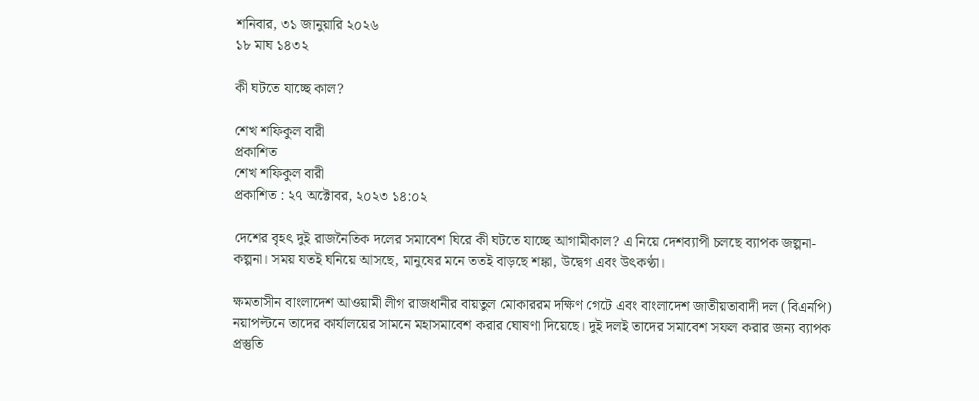শনিবার, ৩১ জানুয়ারি ২০২৬
১৮ মাঘ ১৪৩২

কী ঘটতে যাচ্ছে কাল?

শেখ শফিকুল বারী
প্রকাশিত
শেখ শফিকুল বারী
প্রকাশিত : ২৭ অক্টোবর, ২০২৩ ১৪:০২

দেশের বৃহৎ দুই রাজনৈতিক দলের সমাবেশ ঘিরে কী ঘটতে যাচ্ছে আগামীকাল? এ নিয়ে দেশব্যাপী চলছে ব্যাপক জল্পনা-কল্পনা। সময় যতই ঘনিয়ে আসছে, মানুষের মনে ততই বাড়ছে শঙ্কা, উদ্বেগ এবং উৎকণ্ঠা।

ক্ষমতাসীন বাংলাদেশ আওয়ামী লীগ রাজধানীর বায়তুল মোকাররম দক্ষিণ গেটে এবং বাংলাদেশ জাতীয়তাবাদী দল (বিএনপি) নয়াপল্টনে তাদের কার্যালয়ের সামনে মহাসমাবেশ করার ঘোষণা দিয়েছে। দুই দলই তাদের সমাবেশ সফল করার জন্য ব্যাপক প্রস্তুতি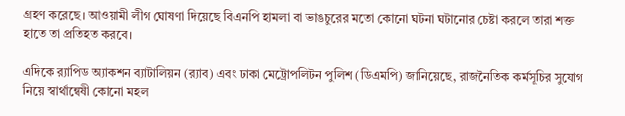গ্রহণ করেছে। আওয়ামী লীগ ঘোষণা দিয়েছে বিএনপি হামলা বা ভাঙচুরের মতো কোনো ঘটনা ঘটানোর চেষ্টা করলে তারা শক্ত হাতে তা প্রতিহত করবে।

এদিকে র‌্যাপিড অ্যাকশন ব্যাটালিয়ন (র‌্যাব) এবং ঢাকা মেট্রোপলিটন পুলিশ (ডিএমপি) জানিয়েছে, রাজনৈতিক কর্মসূচির সুযোগ নিয়ে স্বার্থান্বেষী কোনো মহল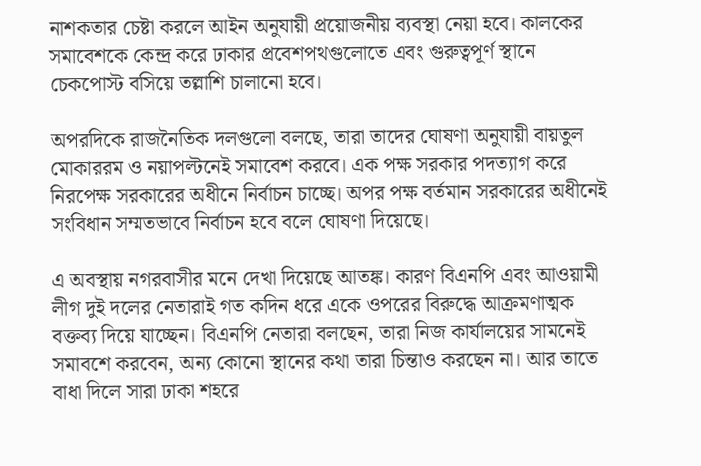নাশকতার চেষ্টা করলে আইন অনুযায়ী প্রয়োজনীয় ব্যবস্থা নেয়া হবে। কালকের সমাবেশকে কেন্দ্র করে ঢাকার প্রবেশপথগুলোতে এবং গুরুত্বপূর্ণ স্থানে চেকপোস্ট বসিয়ে তল্লাশি চালানো হবে।

অপরদিকে রাজনৈতিক দলগুলো বলছে, তারা তাদের ঘোষণা অনুযায়ী বায়তুল মোকাররম ও নয়াপল্টনেই সমাবেশ করবে। এক পক্ষ সরকার পদত্যাগ করে নিরপেক্ষ সরকারের অধীনে নির্বাচন চাচ্ছে। অপর পক্ষ বর্তমান সরকারের অধীনেই সংবিধান সম্মতভাবে নির্বাচন হবে বলে ঘোষণা দিয়েছে।

এ অবস্থায় নগরবাসীর মনে দেখা দিয়েছে আতঙ্ক। কারণ বিএনপি এবং আওয়ামী লীগ দুই দলের নেতারাই গত কদিন ধরে একে ওপরের বিরুদ্ধে আক্রমণাত্মক বক্তব্য দিয়ে যাচ্ছেন। বিএনপি নেতারা বলছেন, তারা নিজ কার্যালয়ের সামনেই সমাবশে করবেন, অন্য কোনো স্থানের কথা তারা চিন্তাও করছেন না। আর তাতে বাধা দিলে সারা ঢাকা শহরে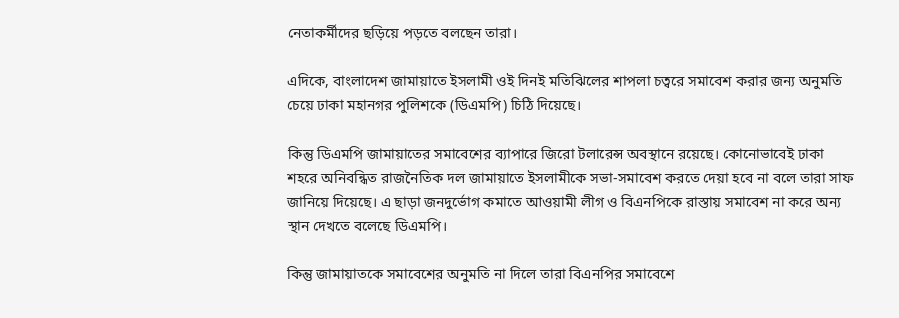নেতাকর্মীদের ছড়িয়ে পড়তে বলছেন তারা।

এদিকে, বাংলাদেশ জামায়াতে ইসলামী ওই দিনই মতিঝিলের শাপলা চত্বরে সমাবেশ করার জন্য অনুমতি চেয়ে ঢাকা মহানগর পুলিশকে (ডিএমপি) চিঠি দিয়েছে।

কিন্তু ডিএমপি জামায়াতের সমাবেশের ব্যাপারে জিরো টলারেন্স অবস্থানে রয়েছে। কোনোভাবেই ঢাকা শহরে অনিবন্ধিত রাজনৈতিক দল জামায়াতে ইসলামীকে সভা-সমাবেশ করতে দেয়া হবে না বলে তারা সাফ জানিয়ে দিয়েছে। এ ছাড়া জনদুর্ভোগ কমাতে আওয়ামী লীগ ও বিএনপিকে রাস্তায় সমাবেশ না করে অন্য স্থান দেখতে বলেছে ডিএমপি।

কিন্তু জামায়াতকে সমাবেশের অনুমতি না দিলে তারা বিএনপির সমাবেশে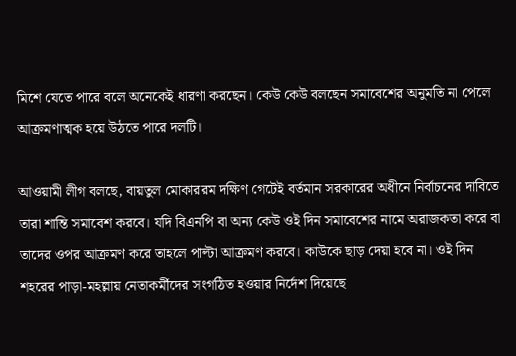মিশে যেতে পারে বলে অনেকেই ধারণা করছেন। কেউ কেউ বলছেন সমাবেশের অনুমতি না পেলে আক্রমণাত্মক হয়ে উঠতে পারে দলটি।

আওয়ামী লীগ বলছে, বায়তুল মোকাররম দক্ষিণ গেটেই বর্তমান সরকারের অধীনে নির্বাচনের দাবিতে তারা শান্তি সমাবেশ করবে। যদি বিএনপি বা অন্য কেউ ওই দিন সমাবেশের নামে অরাজকতা করে বা তাদের ওপর আক্রমণ করে তাহলে পাল্টা আক্রমণ করবে। কাউকে ছাড় দেয়া হবে না। ওই দিন শহরের পাড়া-মহল্লায় নেতাকর্মীদের সংগঠিত হওয়ার নির্দেশ দিয়েছে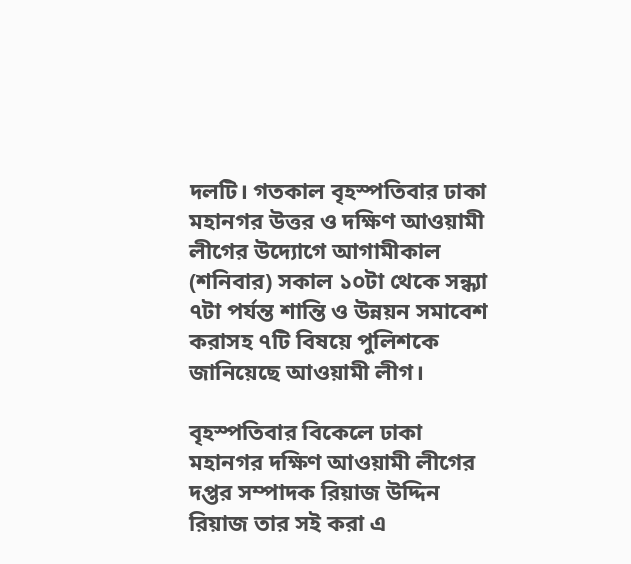দলটি। গতকাল বৃহস্পতিবার ঢাকা মহানগর উত্তর ও দক্ষিণ আওয়ামী লীগের উদ্যোগে আগামীকাল (শনিবার) সকাল ১০টা থেকে সন্ধ্যা ৭টা পর্যন্ত শান্তি ও উন্নয়ন সমাবেশ করাসহ ৭টি বিষয়ে পুলিশকে জানিয়েছে আওয়ামী লীগ।

বৃহস্পতিবার বিকেলে ঢাকা মহানগর দক্ষিণ আওয়ামী লীগের দপ্তর সম্পাদক রিয়াজ উদ্দিন রিয়াজ তার সই করা এ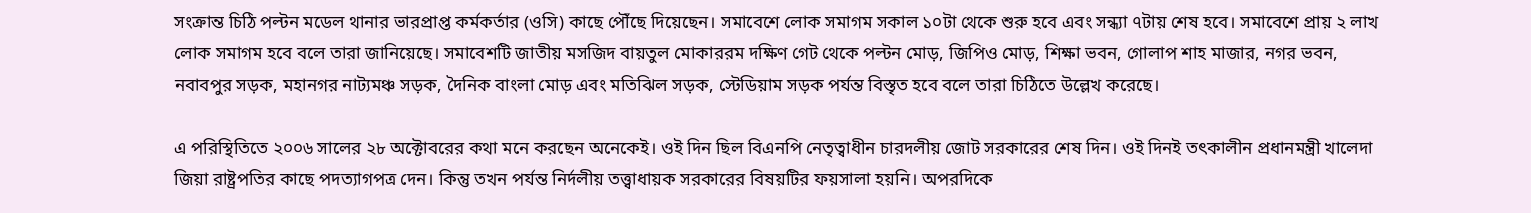সংক্রান্ত চিঠি পল্টন মডেল থানার ভারপ্রাপ্ত কর্মকর্তার (ওসি) কাছে পৌঁছে দিয়েছেন। সমাবেশে লোক সমাগম সকাল ১০টা থেকে শুরু হবে এবং সন্ধ্যা ৭টায় শেষ হবে। সমাবেশে প্রায় ২ লাখ লোক সমাগম হবে বলে তারা জানিয়েছে। সমাবেশটি জাতীয় মসজিদ বায়তুল মোকাররম দক্ষিণ গেট থেকে পল্টন মোড়, জিপিও মোড়, শিক্ষা ভবন, গোলাপ শাহ মাজার, নগর ভবন, নবাবপুর সড়ক, মহানগর নাট্যমঞ্চ সড়ক, দৈনিক বাংলা মোড় এবং মতিঝিল সড়ক, স্টেডিয়াম সড়ক পর্যন্ত বিস্তৃত হবে বলে তারা চিঠিতে উল্লেখ করেছে।

এ পরিস্থিতিতে ২০০৬ সালের ২৮ অক্টোবরের কথা মনে করছেন অনেকেই। ওই দিন ছিল বিএনপি নেতৃত্বাধীন চারদলীয় জোট সরকারের শেষ দিন। ওই দিনই তৎকালীন প্রধানমন্ত্রী খালেদা জিয়া রাষ্ট্রপতির কাছে পদত্যাগপত্র দেন। কিন্তু তখন পর্যন্ত নির্দলীয় তত্ত্বাধায়ক সরকারের বিষয়টির ফয়সালা হয়নি। অপরদিকে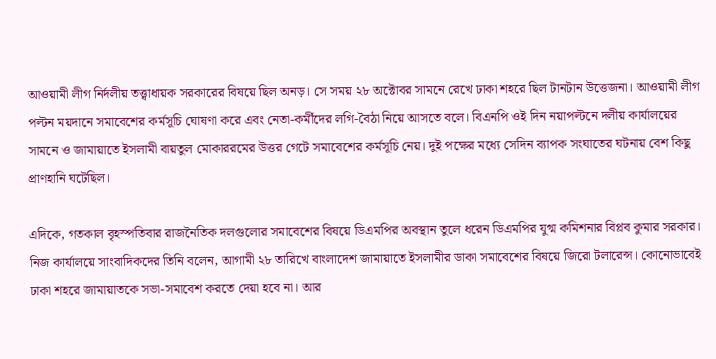আওয়ামী লীগ নির্দলীয় তত্ত্বাধায়ক সরকারের বিষয়ে ছিল অনড়। সে সময় ২৮ অক্টোবর সামনে রেখে ঢাকা শহরে ছিল টানটান উত্তেজনা। আওয়ামী লীগ পল্টন ময়দানে সমাবেশের কর্মসূচি ঘোষণা করে এবং নেতা-কর্মীদের লগি-বৈঠা নিয়ে আসতে বলে। বিএনপি ওই দিন নয়াপল্টনে দলীয় কার্যালয়ের সামনে ও জামায়াতে ইসলামী বায়তুল মোকাররমের উত্তর গেটে সমাবেশের কর্মসূচি নেয়। দুই পক্ষের মধ্যে সেদিন ব্যাপক সংঘাতের ঘটনায় বেশ কিছু প্রাণহানি ঘটেছিল।

এদিকে, গতকাল বৃহস্পতিবার রাজনৈতিক দলগুলোর সমাবেশের বিষয়ে ডিএমপির অবস্থান তুলে ধরেন ডিএমপির যুগ্ম কমিশনার বিপ্লব কুমার সরকার। নিজ কার্যালয়ে সাংবাদিকদের তিনি বলেন, আগামী ২৮ তারিখে বাংলাদেশ জামায়াতে ইসলামীর ডাকা সমাবেশের বিষয়ে জিরো টলারেন্স। কোনোভাবেই ঢাকা শহরে জামায়াতকে সভা-সমাবেশ করতে দেয়া হবে না। আর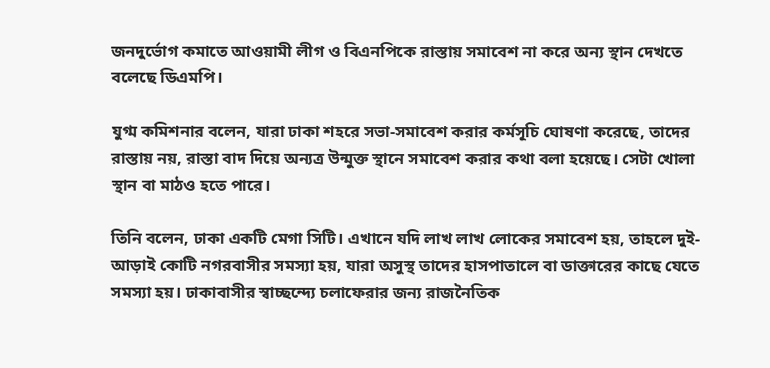জনদুর্ভোগ কমাতে আওয়ামী লীগ ও বিএনপিকে রাস্তায় সমাবেশ না করে অন্য স্থান দেখতে বলেছে ডিএমপি।

যুগ্ম কমিশনার বলেন, যারা ঢাকা শহরে সভা-সমাবেশ করার কর্মসূচি ঘোষণা করেছে, তাদের রাস্তায় নয়, রাস্তা বাদ দিয়ে অন্যত্র উন্মুক্ত স্থানে সমাবেশ করার কথা বলা হয়েছে। সেটা খোলা স্থান বা মাঠও হতে পারে।

তিনি বলেন, ঢাকা একটি মেগা সিটি। এখানে যদি লাখ লাখ লোকের সমাবেশ হয়, তাহলে দুই-আড়াই কোটি নগরবাসীর সমস্যা হয়, যারা অসুস্থ তাদের হাসপাতালে বা ডাক্তারের কাছে যেতে সমস্যা হয়। ঢাকাবাসীর স্বাচ্ছন্দ্যে চলাফেরার জন্য রাজনৈতিক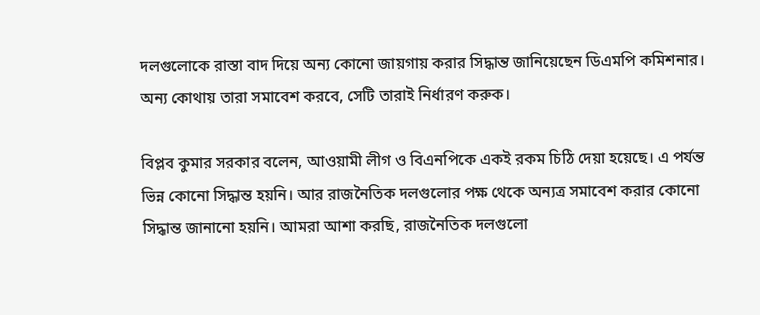দলগুলোকে রাস্তা বাদ দিয়ে অন্য কোনো জায়গায় করার সিদ্ধান্ত জানিয়েছেন ডিএমপি কমিশনার। অন্য কোথায় তারা সমাবেশ করবে, সেটি তারাই নির্ধারণ করুক।

বিপ্লব কুমার সরকার বলেন, আওয়ামী লীগ ও বিএনপিকে একই রকম চিঠি দেয়া হয়েছে। এ পর্যন্ত ভিন্ন কোনো সিদ্ধান্ত হয়নি। আর রাজনৈতিক দলগুলোর পক্ষ থেকে অন্যত্র সমাবেশ করার কোনো সিদ্ধান্ত জানানো হয়নি। আমরা আশা করছি, রাজনৈতিক দলগুলো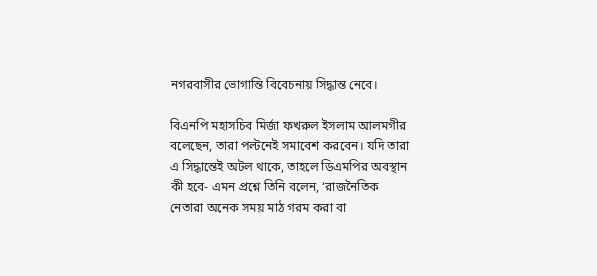নগরবাসীর ভোগান্তি বিবেচনায় সিদ্ধান্ত নেবে।

বিএনপি মহাসচিব মির্জা ফখরুল ইসলাম আলমগীর বলেছেন, তারা পল্টনেই সমাবেশ করবেন। যদি তারা এ সিদ্ধান্তেই অটল থাকে, তাহলে ডিএমপির অবস্থান কী হবে- এমন প্রশ্নে তিনি বলেন, ‘রাজনৈতিক নেতারা অনেক সময় মাঠ গরম করা বা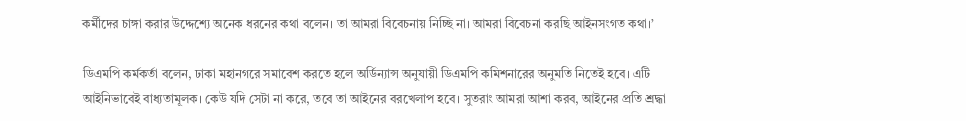কর্মীদের চাঙ্গা করার উদ্দেশ্যে অনেক ধরনের কথা বলেন। তা আমরা বিবেচনায় নিচ্ছি না। আমরা বিবেচনা করছি আইনসংগত কথা।’

ডিএমপি কর্মকর্তা বলেন, ঢাকা মহানগরে সমাবেশ করতে হলে অর্ডিন্যান্স অনুযায়ী ডিএমপি কমিশনারের অনুমতি নিতেই হবে। এটি আইনিভাবেই বাধ্যতামূলক। কেউ যদি সেটা না করে, তবে তা আইনের বরখেলাপ হবে। সুতরাং আমরা আশা করব, আইনের প্রতি শ্রদ্ধা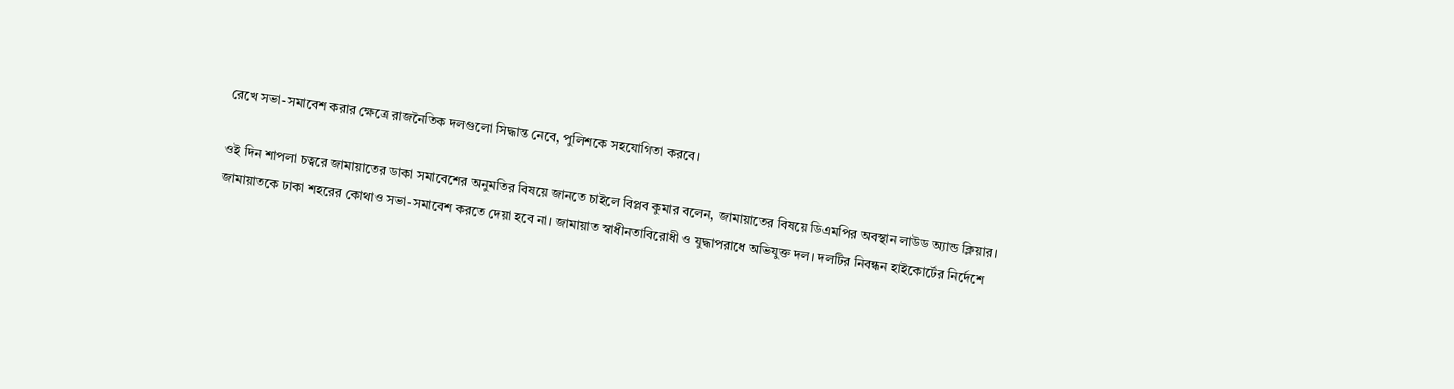রেখে সভা-সমাবেশ করার ক্ষেত্রে রাজনৈতিক দলগুলো সিদ্ধান্ত নেবে, পুলিশকে সহযোগিতা করবে।

ওই দিন শাপলা চত্বরে জামায়াতের ডাকা সমাবেশের অনুমতির বিষয়ে জানতে চাইলে বিপ্লব কুমার বলেন, জামায়াতের বিষয়ে ডিএমপির অবস্থান লাউড অ্যান্ড ক্লিয়ার। জামায়াতকে ঢাকা শহরের কোথাও সভা-সমাবেশ করতে দেয়া হবে না। জামায়াত স্বাধীনতাবিরোধী ও যুদ্ধাপরাধে অভিযুক্ত দল। দলটির নিবন্ধন হাইকোর্টের নির্দেশে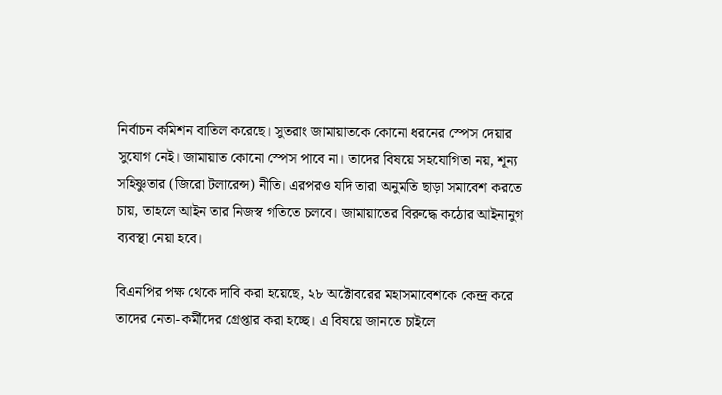নির্বাচন কমিশন বাতিল করেছে। সুতরাং জামায়াতকে কোনো ধরনের স্পেস দেয়ার সুযোগ নেই। জামায়াত কোনো স্পেস পাবে না। তাদের বিষয়ে সহযোগিতা নয়, শূন্য সহিষ্ণুতার (জিরো টলারেন্স) নীতি। এরপরও যদি তারা অনুমতি ছাড়া সমাবেশ করতে চায়, তাহলে আইন তার নিজস্ব গতিতে চলবে। জামায়াতের বিরুদ্ধে কঠোর আইনানুগ ব্যবস্থা নেয়া হবে।

বিএনপির পক্ষ থেকে দাবি করা হয়েছে, ২৮ অক্টোবরের মহাসমাবেশকে কেন্দ্র করে তাদের নেতা-কর্মীদের গ্রেপ্তার করা হচ্ছে। এ বিষয়ে জানতে চাইলে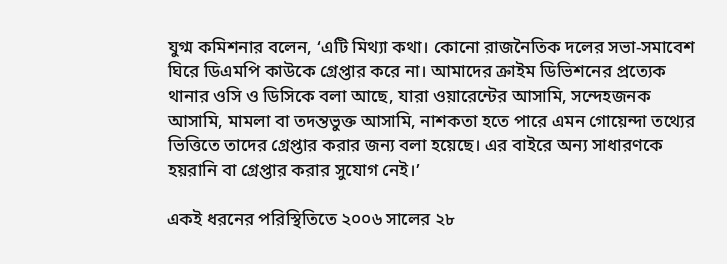যুগ্ম কমিশনার বলেন, ‘এটি মিথ্যা কথা। কোনো রাজনৈতিক দলের সভা-সমাবেশ ঘিরে ডিএমপি কাউকে গ্রেপ্তার করে না। আমাদের ক্রাইম ডিভিশনের প্রত্যেক থানার ওসি ও ডিসিকে বলা আছে, যারা ওয়ারেন্টের আসামি, সন্দেহজনক আসামি, মামলা বা তদন্তভুক্ত আসামি, নাশকতা হতে পারে এমন গোয়েন্দা তথ্যের ভিত্তিতে তাদের গ্রেপ্তার করার জন্য বলা হয়েছে। এর বাইরে অন্য সাধারণকে হয়রানি বা গ্রেপ্তার করার সুযোগ নেই।’

একই ধরনের পরিস্থিতিতে ২০০৬ সালের ২৮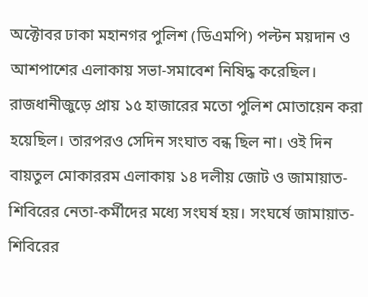অক্টোবর ঢাকা মহানগর পুলিশ (ডিএমপি) পল্টন ময়দান ও আশপাশের এলাকায় সভা-সমাবেশ নিষিদ্ধ করেছিল। রাজধানীজুড়ে প্রায় ১৫ হাজারের মতো পুলিশ মোতায়েন করা হয়েছিল। তারপরও সেদিন সংঘাত বন্ধ ছিল না। ওই দিন বায়তুল মোকাররম এলাকায় ১৪ দলীয় জোট ও জামায়াত-শিবিরের নেতা-কর্মীদের মধ্যে সংঘর্ষ হয়। সংঘর্ষে জামায়াত-শিবিরের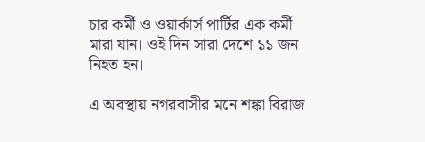চার কর্মী ও ওয়ার্কার্স পার্টির এক কর্মী মারা যান। ওই দিন সারা দেশে ১১ জন নিহত হন।

এ অবস্থায় নগরবাসীর মনে শঙ্কা বিরাজ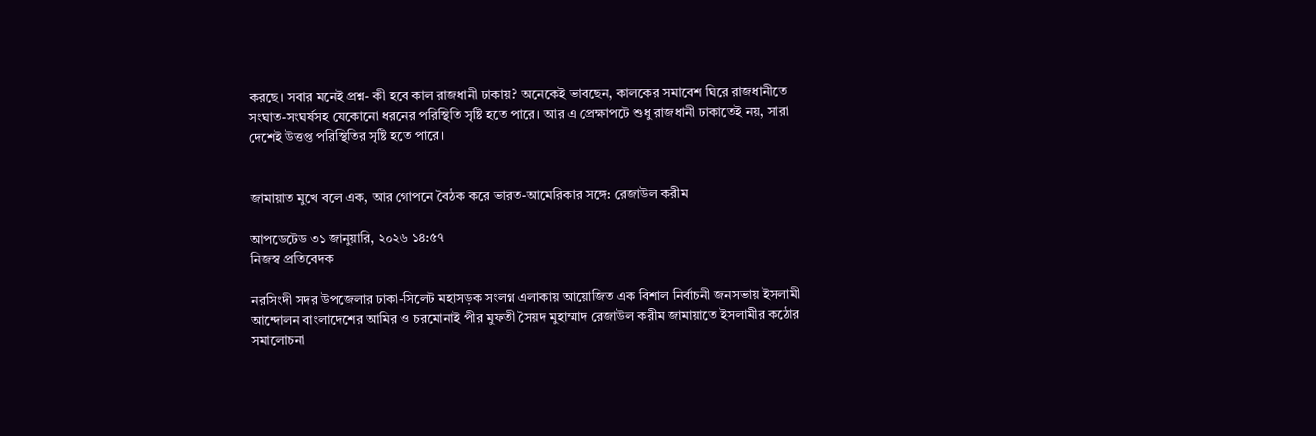করছে। সবার মনেই প্রশ্ন- কী হবে কাল রাজধানী ঢাকায়? অনেকেই ভাবছেন, কালকের সমাবেশ ঘিরে রাজধানীতে সংঘাত-সংঘর্ষসহ যেকোনো ধরনের পরিস্থিতি সৃষ্টি হতে পারে। আর এ প্রেক্ষাপটে শুধু রাজধানী ঢাকাতেই নয়, সারা দেশেই উত্তপ্ত পরিস্থিতির সৃষ্টি হতে পারে।


জামায়াত মুখে বলে এক, আর গোপনে বৈঠক করে ভারত-আমেরিকার সঙ্গে: রেজাউল করীম

আপডেটেড ৩১ জানুয়ারি, ২০২৬ ১৪:৫৭
নিজস্ব প্রতিবেদক

নরসিংদী সদর উপজেলার ঢাকা-সিলেট মহাসড়ক সংলগ্ন এলাকায় আয়োজিত এক বিশাল নির্বাচনী জনসভায় ইসলামী আন্দোলন বাংলাদেশের আমির ও চরমোনাই পীর মুফতী সৈয়দ মুহাম্মাদ রেজাউল করীম জামায়াতে ইসলামীর কঠোর সমালোচনা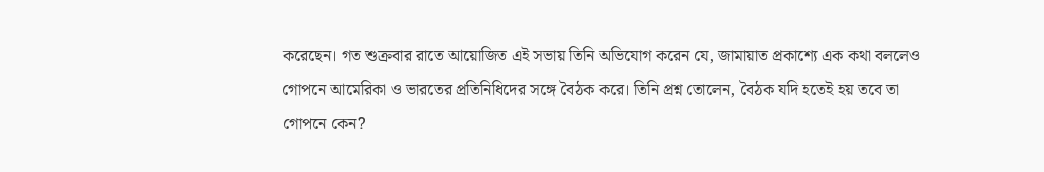করেছেন। গত শুক্রবার রাতে আয়োজিত এই সভায় তিনি অভিযোগ করেন যে, জামায়াত প্রকাশ্যে এক কথা বললেও গোপনে আমেরিকা ও ভারতের প্রতিনিধিদের সঙ্গে বৈঠক করে। তিনি প্রশ্ন তোলেন, বৈঠক যদি হতেই হয় তবে তা গোপনে কেন?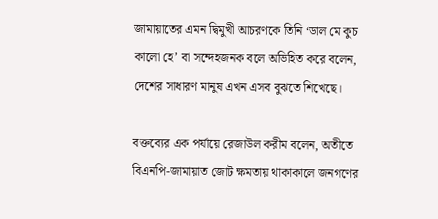জামায়াতের এমন দ্বিমুখী আচরণকে তিনি ‘ডাল মে কুচ কালো হে’ বা সন্দেহজনক বলে অভিহিত করে বলেন, দেশের সাধারণ মানুষ এখন এসব বুঝতে শিখেছে।

বক্তব্যের এক পর্যায়ে রেজাউল করীম বলেন, অতীতে বিএনপি-জামায়াত জোট ক্ষমতায় থাকাকালে জনগণের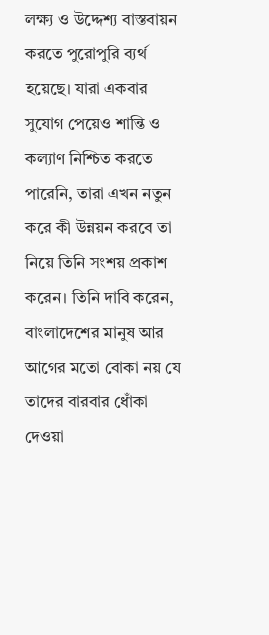লক্ষ্য ও উদ্দেশ্য বাস্তবায়ন করতে পুরোপুরি ব্যর্থ হয়েছে। যারা একবার সুযোগ পেয়েও শান্তি ও কল্যাণ নিশ্চিত করতে পারেনি, তারা এখন নতুন করে কী উন্নয়ন করবে তা নিয়ে তিনি সংশয় প্রকাশ করেন। তিনি দাবি করেন, বাংলাদেশের মানুষ আর আগের মতো বোকা নয় যে তাদের বারবার ধোঁকা দেওয়া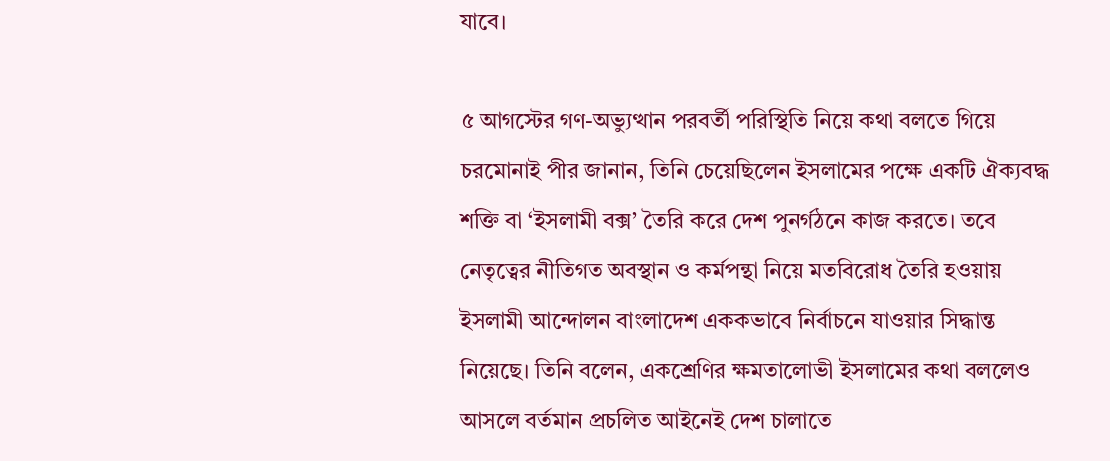যাবে।

৫ আগস্টের গণ-অভ্যুত্থান পরবর্তী পরিস্থিতি নিয়ে কথা বলতে গিয়ে চরমোনাই পীর জানান, তিনি চেয়েছিলেন ইসলামের পক্ষে একটি ঐক্যবদ্ধ শক্তি বা ‘ইসলামী বক্স’ তৈরি করে দেশ পুনর্গঠনে কাজ করতে। তবে নেতৃত্বের নীতিগত অবস্থান ও কর্মপন্থা নিয়ে মতবিরোধ তৈরি হওয়ায় ইসলামী আন্দোলন বাংলাদেশ এককভাবে নির্বাচনে যাওয়ার সিদ্ধান্ত নিয়েছে। তিনি বলেন, একশ্রেণির ক্ষমতালোভী ইসলামের কথা বললেও আসলে বর্তমান প্রচলিত আইনেই দেশ চালাতে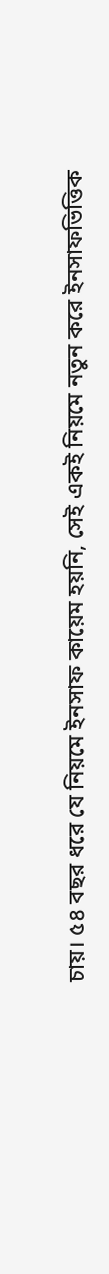চায়। ৫৪ বছর ধরে যে নিয়মে ইনসাফ কায়েম হয়নি, সেই একই নিয়মে নতুন করে ইনসাফভিত্তিক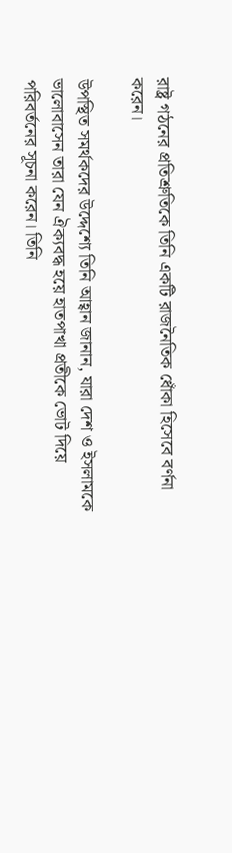রাষ্ট্র গঠনের প্রতিশ্রুতিকে তিনি একটি রাজনৈতিক ধোঁকা হিসেবে বর্ণনা করেন।

উপস্থিত সমর্থকদের উদ্দেশ্যে তিনি আহ্বান জানান, যারা দেশ ও ইসলামকে ভালোবাসেন তারা যেন ঐক্যবদ্ধ হয়ে হাতপাখা প্রতীকে ভোট দিয়ে পরিবর্তনের সূচনা করেন। তিনি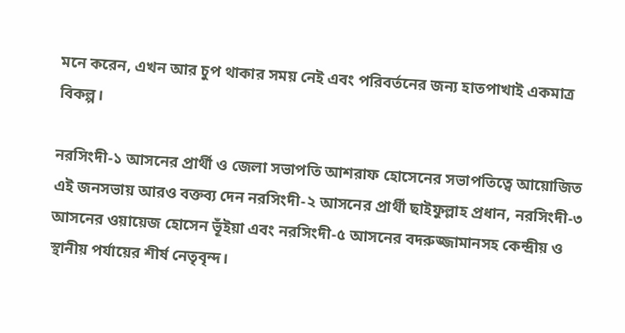মনে করেন, এখন আর চুপ থাকার সময় নেই এবং পরিবর্তনের জন্য হাতপাখাই একমাত্র বিকল্প।

নরসিংদী-১ আসনের প্রার্থী ও জেলা সভাপতি আশরাফ হোসেনের সভাপতিত্বে আয়োজিত এই জনসভায় আরও বক্তব্য দেন নরসিংদী-২ আসনের প্রার্থী ছাইফুল্লাহ প্রধান, নরসিংদী-৩ আসনের ওয়ায়েজ হোসেন ভূঁইয়া এবং নরসিংদী-৫ আসনের বদরুজ্জামানসহ কেন্দ্রীয় ও স্থানীয় পর্যায়ের শীর্ষ নেতৃবৃন্দ।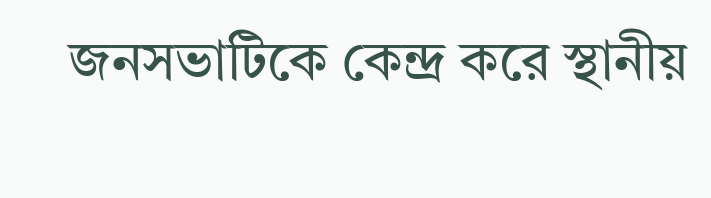জনসভাটিকে কেন্দ্র করে স্থানীয়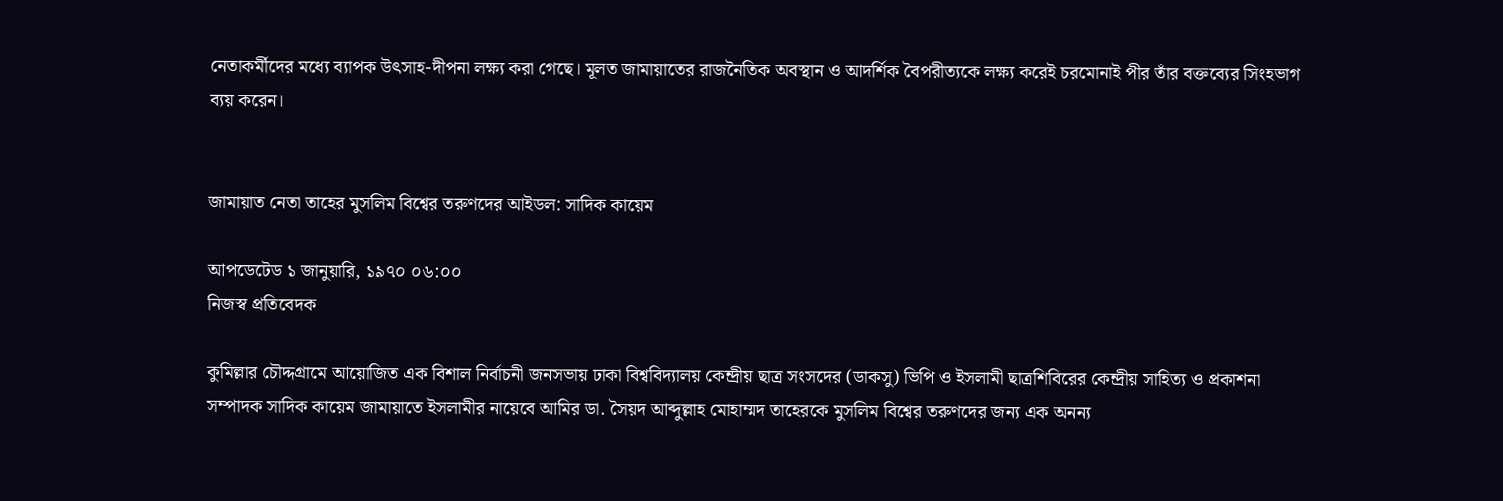নেতাকর্মীদের মধ্যে ব্যাপক উৎসাহ-দীপনা লক্ষ্য করা গেছে। মূলত জামায়াতের রাজনৈতিক অবস্থান ও আদর্শিক বৈপরীত্যকে লক্ষ্য করেই চরমোনাই পীর তাঁর বক্তব্যের সিংহভাগ ব্যয় করেন।


জামায়াত নেতা তাহের মুসলিম বিশ্বের তরুণদের আইডল: সাদিক কায়েম

আপডেটেড ১ জানুয়ারি, ১৯৭০ ০৬:০০
নিজস্ব প্রতিবেদক

কুমিল্লার চৌদ্দগ্রামে আয়োজিত এক বিশাল নির্বাচনী জনসভায় ঢাকা বিশ্ববিদ্যালয় কেন্দ্রীয় ছাত্র সংসদের (ডাকসু) ভিপি ও ইসলামী ছাত্রশিবিরের কেন্দ্রীয় সাহিত্য ও প্রকাশনা সম্পাদক সাদিক কায়েম জামায়াতে ইসলামীর নায়েবে আমির ডা. সৈয়দ আব্দুল্লাহ মোহাম্মদ তাহেরকে মুসলিম বিশ্বের তরুণদের জন্য এক অনন্য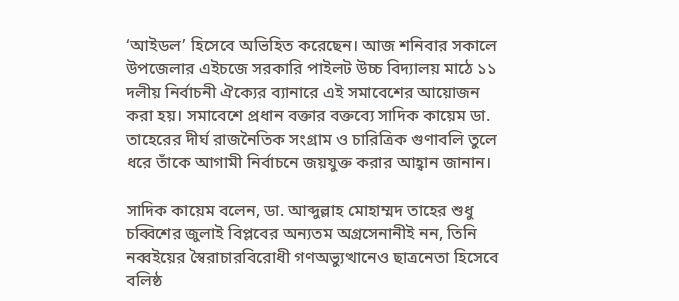‘আইডল’ হিসেবে অভিহিত করেছেন। আজ শনিবার সকালে উপজেলার এইচজে সরকারি পাইলট উচ্চ বিদ্যালয় মাঠে ১১ দলীয় নির্বাচনী ঐক্যের ব্যানারে এই সমাবেশের আয়োজন করা হয়। সমাবেশে প্রধান বক্তার বক্তব্যে সাদিক কায়েম ডা. তাহেরের দীর্ঘ রাজনৈতিক সংগ্রাম ও চারিত্রিক গুণাবলি তুলে ধরে তাঁকে আগামী নির্বাচনে জয়যুক্ত করার আহ্বান জানান।

সাদিক কায়েম বলেন, ডা. আব্দুল্লাহ মোহাম্মদ তাহের শুধু চব্বিশের জুলাই বিপ্লবের অন্যতম অগ্রসেনানীই নন, তিনি নব্বইয়ের স্বৈরাচারবিরোধী গণঅভ্যুত্থানেও ছাত্রনেতা হিসেবে বলিষ্ঠ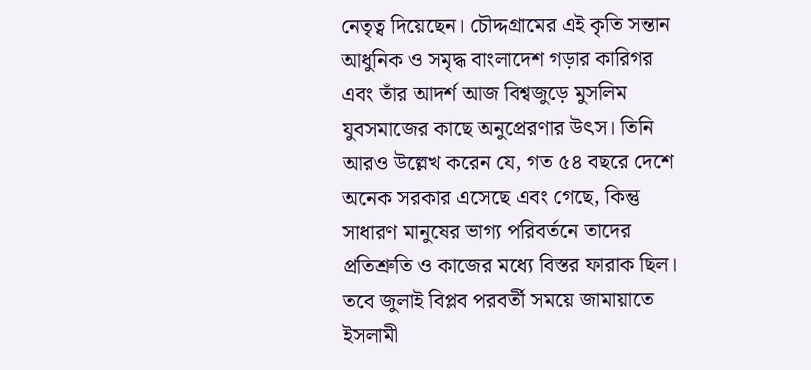নেতৃত্ব দিয়েছেন। চৌদ্দগ্রামের এই কৃতি সন্তান আধুনিক ও সমৃদ্ধ বাংলাদেশ গড়ার কারিগর এবং তাঁর আদর্শ আজ বিশ্বজুড়ে মুসলিম যুবসমাজের কাছে অনুপ্রেরণার উৎস। তিনি আরও উল্লেখ করেন যে, গত ৫৪ বছরে দেশে অনেক সরকার এসেছে এবং গেছে, কিন্তু সাধারণ মানুষের ভাগ্য পরিবর্তনে তাদের প্রতিশ্রুতি ও কাজের মধ্যে বিস্তর ফারাক ছিল। তবে জুলাই বিপ্লব পরবর্তী সময়ে জামায়াতে ইসলামী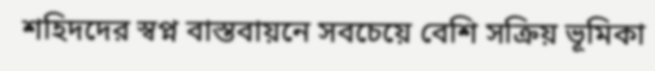শহিদদের স্বপ্ন বাস্তবায়নে সবচেয়ে বেশি সক্রিয় ভূমিকা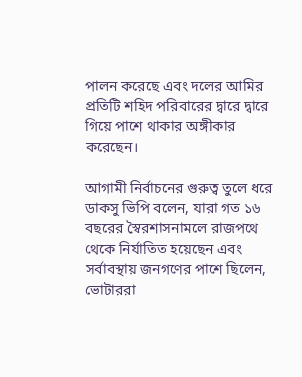পালন করেছে এবং দলের আমির প্রতিটি শহিদ পরিবারের দ্বারে দ্বারে গিয়ে পাশে থাকার অঙ্গীকার করেছেন।

আগামী নির্বাচনের গুরুত্ব তুলে ধরে ডাকসু ভিপি বলেন, যারা গত ১৬ বছরের স্বৈরশাসনামলে রাজপথে থেকে নির্যাতিত হয়েছেন এবং সর্বাবস্থায় জনগণের পাশে ছিলেন, ভোটাররা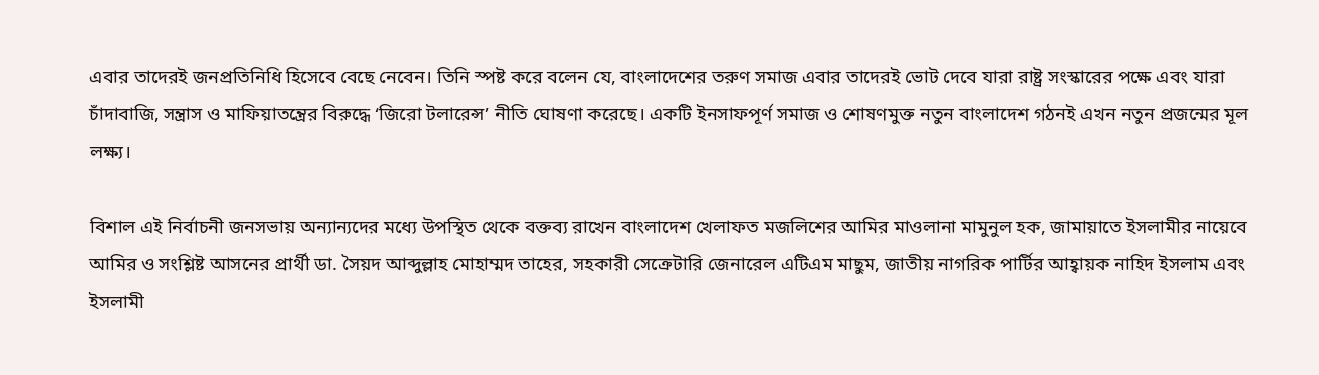এবার তাদেরই জনপ্রতিনিধি হিসেবে বেছে নেবেন। তিনি স্পষ্ট করে বলেন যে, বাংলাদেশের তরুণ সমাজ এবার তাদেরই ভোট দেবে যারা রাষ্ট্র সংস্কারের পক্ষে এবং যারা চাঁদাবাজি, সন্ত্রাস ও মাফিয়াতন্ত্রের বিরুদ্ধে ‘জিরো টলারেন্স’ নীতি ঘোষণা করেছে। একটি ইনসাফপূর্ণ সমাজ ও শোষণমুক্ত নতুন বাংলাদেশ গঠনই এখন নতুন প্রজন্মের মূল লক্ষ্য।

বিশাল এই নির্বাচনী জনসভায় অন্যান্যদের মধ্যে উপস্থিত থেকে বক্তব্য রাখেন বাংলাদেশ খেলাফত মজলিশের আমির মাওলানা মামুনুল হক, জামায়াতে ইসলামীর নায়েবে আমির ও সংশ্লিষ্ট আসনের প্রার্থী ডা. সৈয়দ আব্দুল্লাহ মোহাম্মদ তাহের, সহকারী সেক্রেটারি জেনারেল এটিএম মাছুম, জাতীয় নাগরিক পার্টির আহ্বায়ক নাহিদ ইসলাম এবং ইসলামী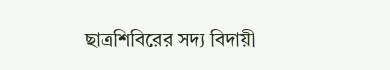ছাত্রশিবিরের সদ্য বিদায়ী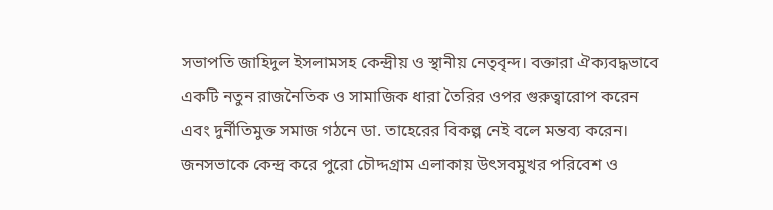সভাপতি জাহিদুল ইসলামসহ কেন্দ্রীয় ও স্থানীয় নেতৃবৃন্দ। বক্তারা ঐক্যবদ্ধভাবে একটি নতুন রাজনৈতিক ও সামাজিক ধারা তৈরির ওপর গুরুত্বারোপ করেন এবং দুর্নীতিমুক্ত সমাজ গঠনে ডা. তাহেরের বিকল্প নেই বলে মন্তব্য করেন। জনসভাকে কেন্দ্র করে পুরো চৌদ্দগ্রাম এলাকায় উৎসবমুখর পরিবেশ ও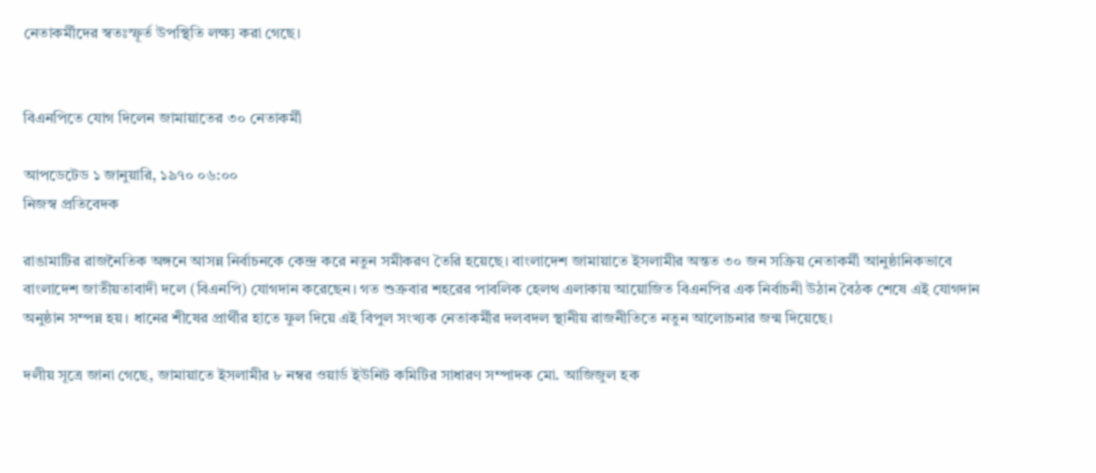নেতাকর্মীদের স্বতঃস্ফূর্ত উপস্থিতি লক্ষ্য করা গেছে।


বিএনপিতে যোগ দিলেন জামায়াতের ৩০ নেতাকর্মী

আপডেটেড ১ জানুয়ারি, ১৯৭০ ০৬:০০
নিজস্ব প্রতিবেদক

রাঙামাটির রাজনৈতিক অঙ্গনে আসন্ন নির্বাচনকে কেন্দ্র করে নতুন সমীকরণ তৈরি হয়েছে। বাংলাদেশ জামায়াতে ইসলামীর অন্তত ৩০ জন সক্রিয় নেতাকর্মী আনুষ্ঠানিকভাবে বাংলাদেশ জাতীয়তাবাদী দলে (বিএনপি) যোগদান করেছেন। গত শুক্রবার শহরের পাবলিক হেলথ এলাকায় আয়োজিত বিএনপির এক নির্বাচনী উঠান বৈঠক শেষে এই যোগদান অনুষ্ঠান সম্পন্ন হয়। ধানের শীষের প্রার্থীর হাতে ফুল দিয়ে এই বিপুল সংখ্যক নেতাকর্মীর দলবদল স্থানীয় রাজনীতিতে নতুন আলোচনার জন্ম দিয়েছে।

দলীয় সূত্রে জানা গেছে, জামায়াতে ইসলামীর ৮ নম্বর ওয়ার্ড ইউনিট কমিটির সাধারণ সম্পাদক মো. আজিজুল হক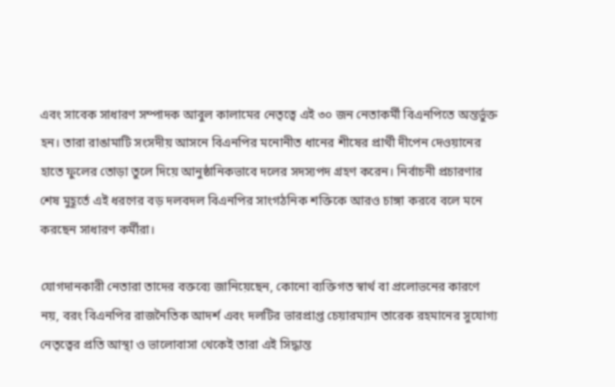এবং সাবেক সাধারণ সম্পাদক আবুল কালামের নেতৃত্বে এই ৩০ জন নেতাকর্মী বিএনপিতে অন্তর্ভুক্ত হন। তারা রাঙামাটি সংসদীয় আসনে বিএনপির মনোনীত ধানের শীষের প্রার্থী দীপেন দেওয়ানের হাতে ফুলের তোড়া তুলে দিয়ে আনুষ্ঠানিকভাবে দলের সদস্যপদ গ্রহণ করেন। নির্বাচনী প্রচারণার শেষ মুহূর্তে এই ধরণের বড় দলবদল বিএনপির সাংগঠনিক শক্তিকে আরও চাঙ্গা করবে বলে মনে করছেন সাধারণ কর্মীরা।

যোগদানকারী নেতারা তাদের বক্তব্যে জানিয়েছেন, কোনো ব্যক্তিগত স্বার্থ বা প্রলোভনের কারণে নয়, বরং বিএনপির রাজনৈতিক আদর্শ এবং দলটির ভারপ্রাপ্ত চেয়ারম্যান তারেক রহমানের সুযোগ্য নেতৃত্বের প্রতি আস্থা ও ভালোবাসা থেকেই তারা এই সিদ্ধান্ত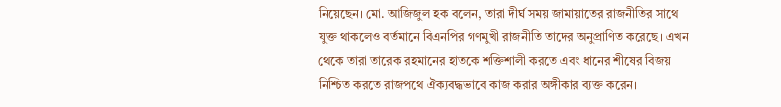নিয়েছেন। মো. আজিজুল হক বলেন, তারা দীর্ঘ সময় জামায়াতের রাজনীতির সাথে যুক্ত থাকলেও বর্তমানে বিএনপির গণমুখী রাজনীতি তাদের অনুপ্রাণিত করেছে। এখন থেকে তারা তারেক রহমানের হাতকে শক্তিশালী করতে এবং ধানের শীষের বিজয় নিশ্চিত করতে রাজপথে ঐক্যবদ্ধভাবে কাজ করার অঙ্গীকার ব্যক্ত করেন।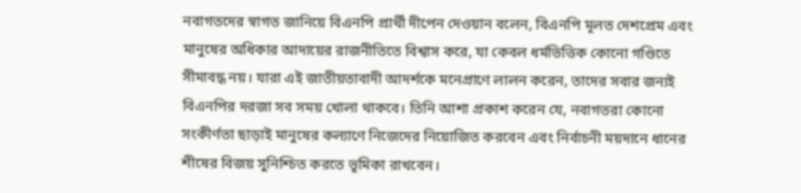নবাগতদের স্বাগত জানিয়ে বিএনপি প্রার্থী দীপেন দেওয়ান বলেন, বিএনপি মূলত দেশপ্রেম এবং মানুষের অধিকার আদায়ের রাজনীতিতে বিশ্বাস করে, যা কেবল ধর্মভিত্তিক কোনো গণ্ডিতে সীমাবদ্ধ নয়। যারা এই জাতীয়তাবাদী আদর্শকে মনেপ্রাণে লালন করেন, তাদের সবার জন্যই বিএনপির দরজা সব সময় খোলা থাকবে। তিনি আশা প্রকাশ করেন যে, নবাগতরা কোনো সংকীর্ণতা ছাড়াই মানুষের কল্যাণে নিজেদের নিয়োজিত করবেন এবং নির্বাচনী ময়দানে ধানের শীষের বিজয় সুনিশ্চিত করতে ভূমিকা রাখবেন।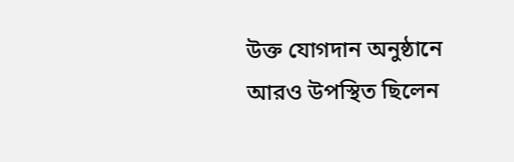উক্ত যোগদান অনুষ্ঠানে আরও উপস্থিত ছিলেন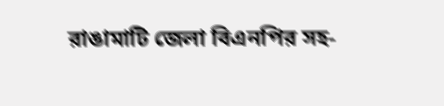রাঙামাটি জেলা বিএনপির সহ-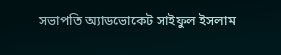সভাপতি অ্যাডভোকেট সাইফুল ইসলাম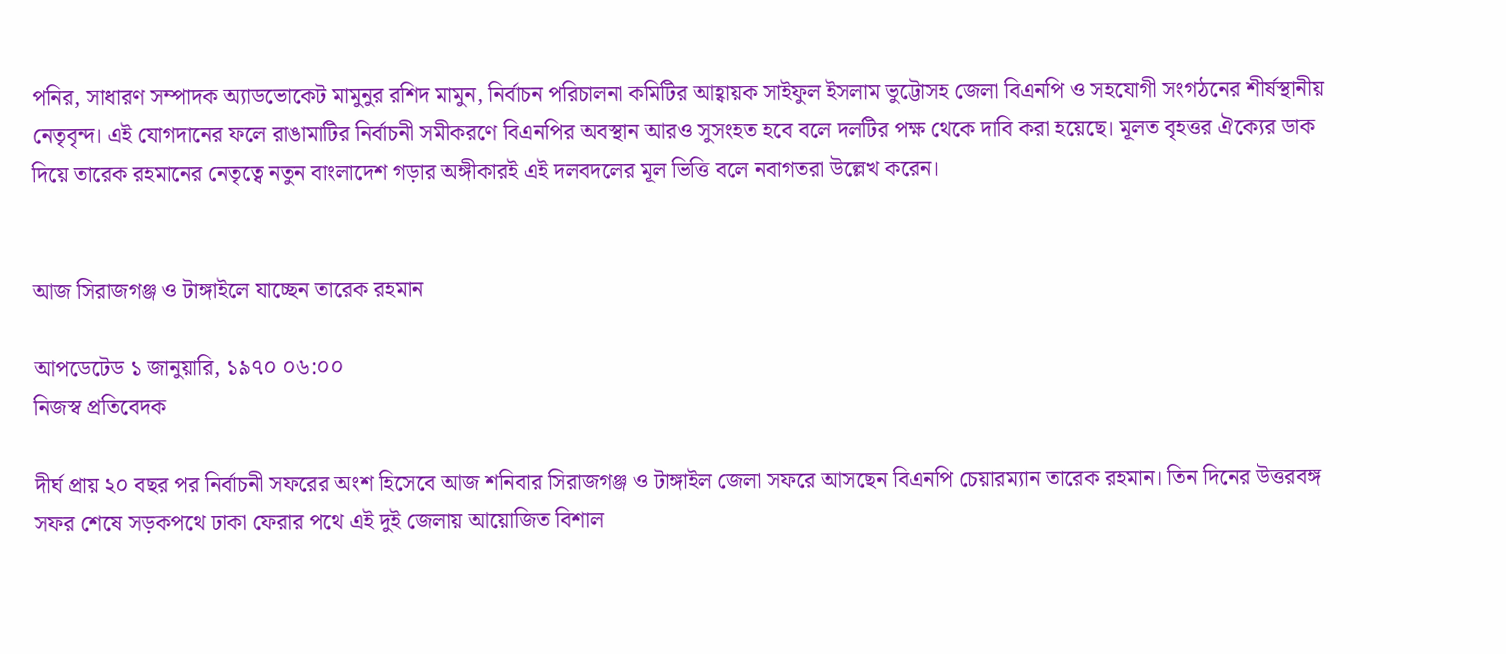পনির, সাধারণ সম্পাদক অ্যাডভোকেট মামুনুর রশিদ মামুন, নির্বাচন পরিচালনা কমিটির আহ্বায়ক সাইফুল ইসলাম ভুট্টোসহ জেলা বিএনপি ও সহযোগী সংগঠনের শীর্ষস্থানীয় নেতৃবৃন্দ। এই যোগদানের ফলে রাঙামাটির নির্বাচনী সমীকরণে বিএনপির অবস্থান আরও সুসংহত হবে বলে দলটির পক্ষ থেকে দাবি করা হয়েছে। মূলত বৃহত্তর ঐক্যের ডাক দিয়ে তারেক রহমানের নেতৃত্বে নতুন বাংলাদেশ গড়ার অঙ্গীকারই এই দলবদলের মূল ভিত্তি বলে নবাগতরা উল্লেখ করেন।


আজ সিরাজগঞ্জ ও টাঙ্গাইলে যাচ্ছেন তারেক রহমান

আপডেটেড ১ জানুয়ারি, ১৯৭০ ০৬:০০
নিজস্ব প্রতিবেদক

দীর্ঘ প্রায় ২০ বছর পর নির্বাচনী সফরের অংশ হিসেবে আজ শনিবার সিরাজগঞ্জ ও টাঙ্গাইল জেলা সফরে আসছেন বিএনপি চেয়ারম্যান তারেক রহমান। তিন দিনের উত্তরবঙ্গ সফর শেষে সড়কপথে ঢাকা ফেরার পথে এই দুই জেলায় আয়োজিত বিশাল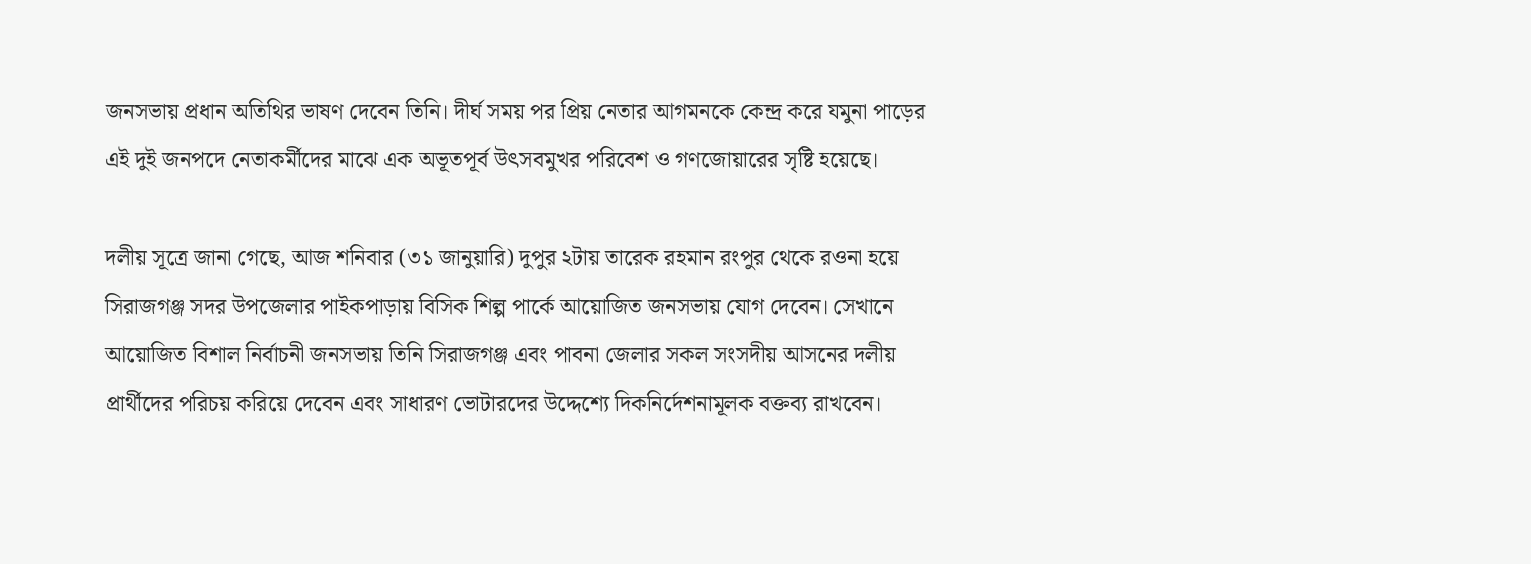জনসভায় প্রধান অতিথির ভাষণ দেবেন তিনি। দীর্ঘ সময় পর প্রিয় নেতার আগমনকে কেন্দ্র করে যমুনা পাড়ের এই দুই জনপদে নেতাকর্মীদের মাঝে এক অভূতপূর্ব উৎসবমুখর পরিবেশ ও গণজোয়ারের সৃষ্টি হয়েছে।

দলীয় সূত্রে জানা গেছে, আজ শনিবার (৩১ জানুয়ারি) দুপুর ২টায় তারেক রহমান রংপুর থেকে রওনা হয়ে সিরাজগঞ্জ সদর উপজেলার পাইকপাড়ায় বিসিক শিল্প পার্কে আয়োজিত জনসভায় যোগ দেবেন। সেখানে আয়োজিত বিশাল নির্বাচনী জনসভায় তিনি সিরাজগঞ্জ এবং পাবনা জেলার সকল সংসদীয় আসনের দলীয় প্রার্থীদের পরিচয় করিয়ে দেবেন এবং সাধারণ ভোটারদের উদ্দেশ্যে দিকনির্দেশনামূলক বক্তব্য রাখবেন।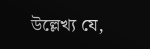উল্লেখ্য যে,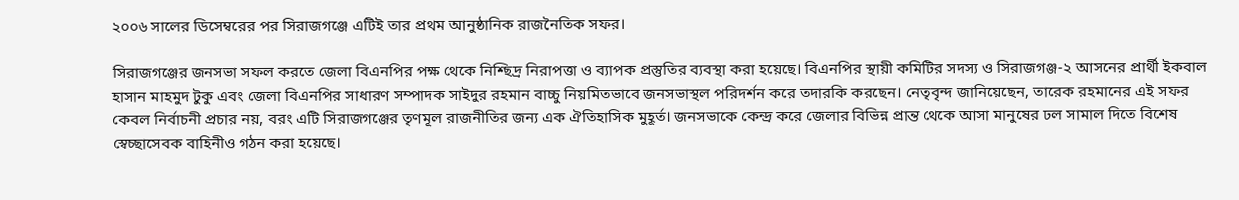২০০৬ সালের ডিসেম্বরের পর সিরাজগঞ্জে এটিই তার প্রথম আনুষ্ঠানিক রাজনৈতিক সফর।

সিরাজগঞ্জের জনসভা সফল করতে জেলা বিএনপির পক্ষ থেকে নিশ্ছিদ্র নিরাপত্তা ও ব্যাপক প্রস্তুতির ব্যবস্থা করা হয়েছে। বিএনপির স্থায়ী কমিটির সদস্য ও সিরাজগঞ্জ-২ আসনের প্রার্থী ইকবাল হাসান মাহমুদ টুকু এবং জেলা বিএনপির সাধারণ সম্পাদক সাইদুর রহমান বাচ্চু নিয়মিতভাবে জনসভাস্থল পরিদর্শন করে তদারকি করছেন। নেতৃবৃন্দ জানিয়েছেন, তারেক রহমানের এই সফর কেবল নির্বাচনী প্রচার নয়, বরং এটি সিরাজগঞ্জের তৃণমূল রাজনীতির জন্য এক ঐতিহাসিক মুহূর্ত। জনসভাকে কেন্দ্র করে জেলার বিভিন্ন প্রান্ত থেকে আসা মানুষের ঢল সামাল দিতে বিশেষ স্বেচ্ছাসেবক বাহিনীও গঠন করা হয়েছে।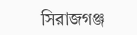সিরাজগঞ্জ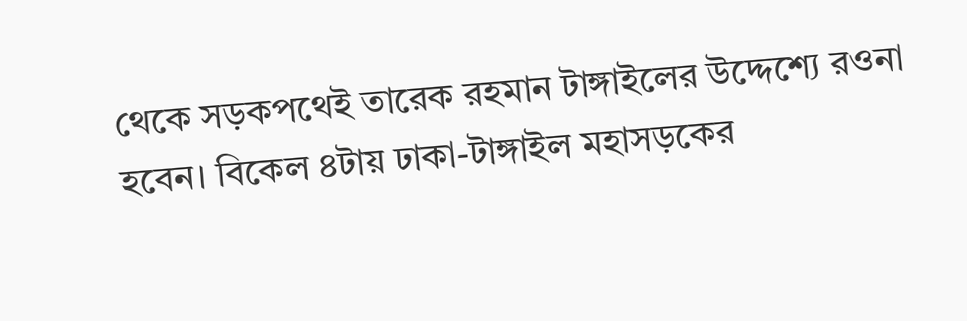থেকে সড়কপথেই তারেক রহমান টাঙ্গাইলের উদ্দেশ্যে রওনা হবেন। বিকেল ৪টায় ঢাকা-টাঙ্গাইল মহাসড়কের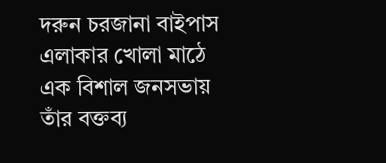দরুন চরজানা বাইপাস এলাকার খোলা মাঠে এক বিশাল জনসভায় তাঁর বক্তব্য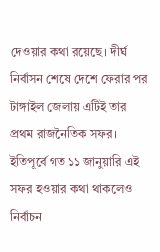দেওয়ার কথা রয়েছে। দীর্ঘ নির্বাসন শেষে দেশে ফেরার পর টাঙ্গাইল জেলায় এটিই তার প্রথম রাজনৈতিক সফর। ইতিপূর্বে গত ১১ জানুয়ারি এই সফর হওয়ার কথা থাকলেও নির্বাচন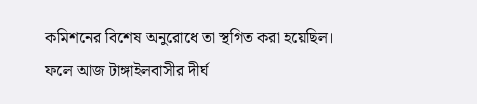কমিশনের বিশেষ অনুরোধে তা স্থগিত করা হয়েছিল। ফলে আজ টাঙ্গাইলবাসীর দীর্ঘ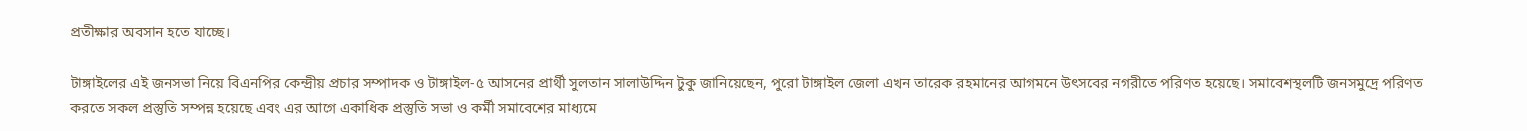প্রতীক্ষার অবসান হতে যাচ্ছে।

টাঙ্গাইলের এই জনসভা নিয়ে বিএনপির কেন্দ্রীয় প্রচার সম্পাদক ও টাঙ্গাইল-৫ আসনের প্রার্থী সুলতান সালাউদ্দিন টুকু জানিয়েছেন, পুরো টাঙ্গাইল জেলা এখন তারেক রহমানের আগমনে উৎসবের নগরীতে পরিণত হয়েছে। সমাবেশস্থলটি জনসমুদ্রে পরিণত করতে সকল প্রস্তুতি সম্পন্ন হয়েছে এবং এর আগে একাধিক প্রস্তুতি সভা ও কর্মী সমাবেশের মাধ্যমে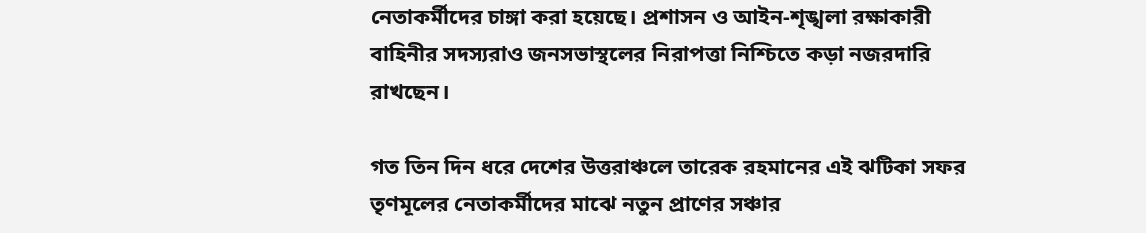নেতাকর্মীদের চাঙ্গা করা হয়েছে। প্রশাসন ও আইন-শৃঙ্খলা রক্ষাকারী বাহিনীর সদস্যরাও জনসভাস্থলের নিরাপত্তা নিশ্চিতে কড়া নজরদারি রাখছেন।

গত তিন দিন ধরে দেশের উত্তরাঞ্চলে তারেক রহমানের এই ঝটিকা সফর তৃণমূলের নেতাকর্মীদের মাঝে নতুন প্রাণের সঞ্চার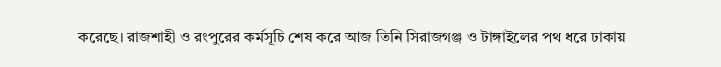করেছে। রাজশাহী ও রংপুরের কর্মসূচি শেষ করে আজ তিনি সিরাজগঞ্জ ও টাঙ্গাইলের পথ ধরে ঢাকায়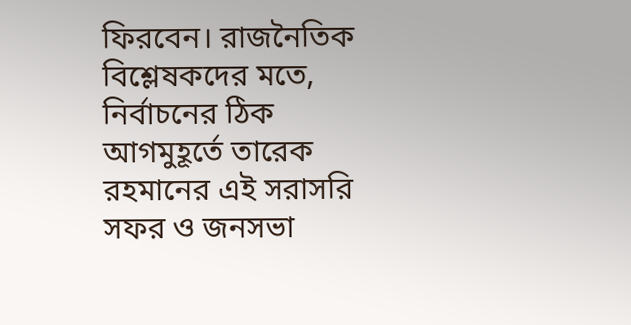ফিরবেন। রাজনৈতিক বিশ্লেষকদের মতে, নির্বাচনের ঠিক আগমুহূর্তে তারেক রহমানের এই সরাসরি সফর ও জনসভা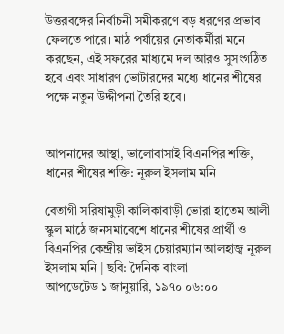উত্তরবঙ্গের নির্বাচনী সমীকরণে বড় ধরণের প্রভাব ফেলতে পারে। মাঠ পর্যায়ের নেতাকর্মীরা মনে করছেন, এই সফরের মাধ্যমে দল আরও সুসংগঠিত হবে এবং সাধারণ ভোটারদের মধ্যে ধানের শীষের পক্ষে নতুন উদ্দীপনা তৈরি হবে।


আপনাদের আস্থা, ভালোবাসাই বিএনপির শক্তি, ধানের শীষের শক্তি: নূরুল ইসলাম মনি

বেতাগী সরিষামুড়ী কালিকাবাড়ী ভোরা হাতেম আলী স্কুল মাঠে জনসমাবেশে ধানের শীষের প্রার্থী ও বিএনপির কেন্দ্রীয় ভাইস চেয়ারম্যান আলহাজ্ব নূরুল ইসলাম মনি | ছবি: দৈনিক বাংলা
আপডেটেড ১ জানুয়ারি, ১৯৭০ ০৬:০০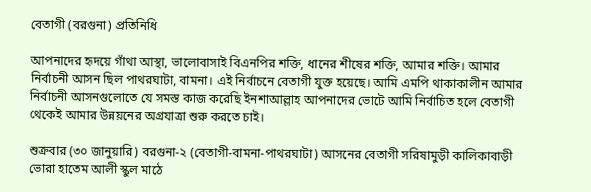বেতাগী (বরগুনা) প্রতিনিধি

আপনাদের হৃদয়ে গাঁথা আস্থা, ভালোবাসাই বিএনপির শক্তি, ধানের শীষের শক্তি, আমার শক্তি। আমার নির্বাচনী আসন ছিল পাথরঘাটা, বামনা। এই নির্বাচনে বেতাগী যুক্ত হয়েছে। আমি এমপি থাকাকালীন আমার নির্বাচনী আসনগুলোতে যে সমস্ত কাজ করেছি ইনশাআল্লাহ আপনাদের ভোটে আমি নির্বাচিত হলে বেতাগী থেকেই আমার উন্নয়নের অগ্রযাত্রা শুরু করতে চাই।

শুক্রবার (৩০ জানুয়ারি) বরগুনা-২ (বেতাগী-বামনা-পাথরঘাটা) আসনের বেতাগী সরিষামুড়ী কালিকাবাড়ী ভোরা হাতেম আলী স্কুল মাঠে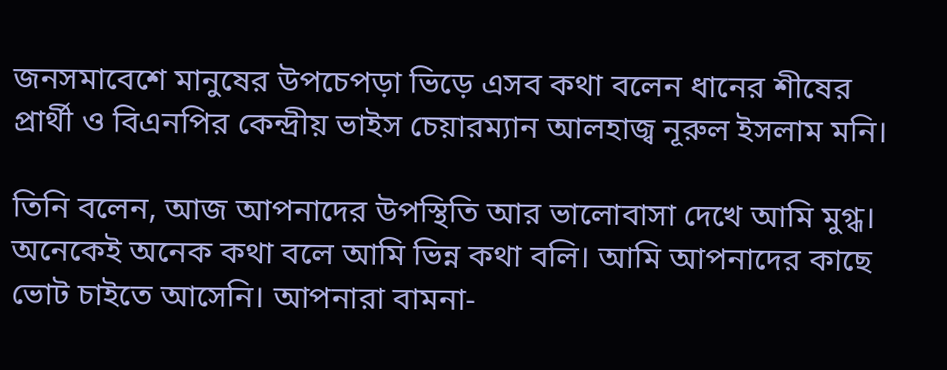জনসমাবেশে মানুষের উপচেপড়া ভিড়ে এসব কথা বলেন ধানের শীষের প্রার্থী ও বিএনপির কেন্দ্রীয় ভাইস চেয়ারম্যান আলহাজ্ব নূরুল ইসলাম মনি।

তিনি বলেন, আজ আপনাদের উপস্থিতি আর ভালোবাসা দেখে আমি মুগ্ধ। অনেকেই অনেক কথা বলে আমি ভিন্ন কথা বলি। আমি আপনাদের কাছে ভোট চাইতে আসেনি। আপনারা বামনা-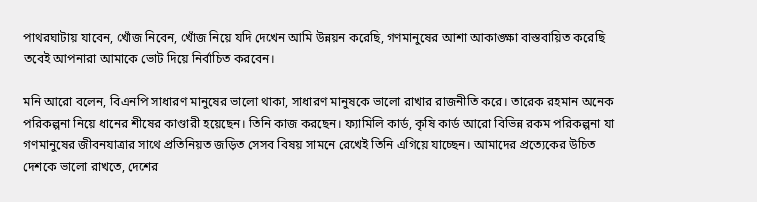পাথরঘাটায় যাবেন, খোঁজ নিবেন, খোঁজ নিয়ে যদি দেখেন আমি উন্নয়ন করেছি, গণমানুষের আশা আকাঙ্ক্ষা বাস্তবায়িত করেছি তবেই আপনারা আমাকে ভোট দিয়ে নির্বাচিত করবেন।

মনি আরো বলেন, বিএনপি সাধারণ মানুষের ভালো থাকা, সাধারণ মানুষকে ভালো রাখার রাজনীতি করে। তারেক রহমান অনেক পরিকল্পনা নিয়ে ধানের শীষের কাণ্ডারী হয়েছেন। তিনি কাজ করছেন। ফ্যামিলি কার্ড, কৃষি কার্ড আরো বিভিন্ন রকম পরিকল্পনা যা গণমানুষের জীবনযাত্রার সাথে প্রতিনিয়ত জড়িত সেসব বিষয় সামনে রেখেই তিনি এগিয়ে যাচ্ছেন। আমাদের প্রত্যেকের উচিত দেশকে ভালো রাখতে, দেশের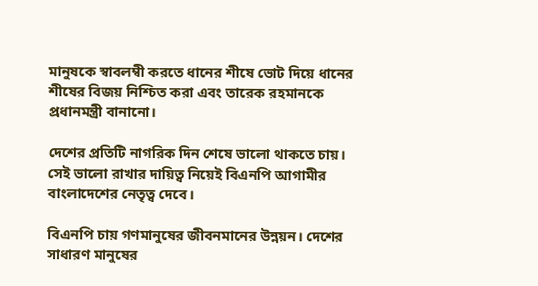মানুষকে স্বাবলম্বী করতে ধানের শীষে ভোট দিয়ে ধানের শীষের বিজয় নিশ্চিত করা এবং তারেক রহমানকে প্রধানমন্ত্রী বানানো।

দেশের প্রতিটি নাগরিক দিন শেষে ভালো থাকতে চায়। সেই ভালো রাখার দায়িত্ব নিয়েই বিএনপি আগামীর বাংলাদেশের নেতৃত্ব দেবে।

বিএনপি চায় গণমানুষের জীবনমানের উন্নয়ন। দেশের সাধারণ মানুষের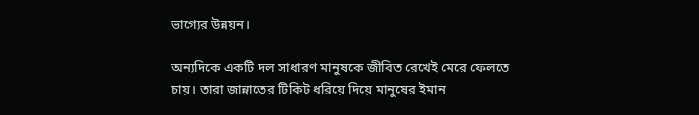ভাগ্যের উন্নয়ন।

অন্যদিকে একটি দল সাধারণ মানুষকে জীবিত রেখেই মেরে ফেলতে চায়। তারা জান্নাতের টিকিট ধরিয়ে দিয়ে মানুষের ইমান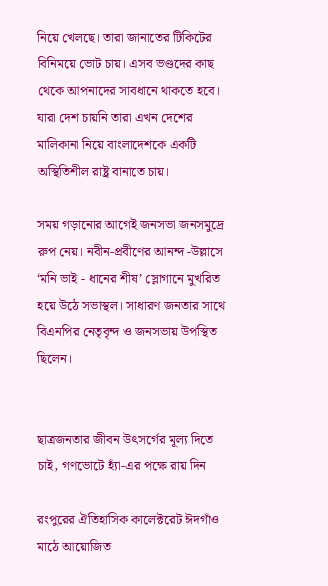নিয়ে খেলছে। তারা জানাতের টিকিটের বিনিময়ে ভোট চায়। এসব ভণ্ডদের কাছ থেকে আপনাদের সাবধানে থাকতে হবে। যারা দেশ চায়নি তারা এখন দেশের মালিকানা নিয়ে বাংলাদেশকে একটি অস্থিতিশীল রাষ্ট্র বানাতে চায়।

সময় গড়ানোর আগেই জনসভা জনসমুদ্রে রুপ নেয়। নবীন-প্রবীণের আনন্দ -উল্লাসে ‘মনি ভাই - ধানের শীষ’ স্লোগানে মুখরিত হয়ে উঠে সভাস্থল। সাধারণ জনতার সাথে বিএনপির নেতৃবৃন্দ ও জনসভায় উপস্থিত ছিলেন।


ছাত্রজনতার জীবন উৎসর্গের মূল্য দিতে চাই, গণভোটে হ্যাঁ-এর পক্ষে রায় দিন

রংপুরের ঐতিহাসিক কালেক্টরেট ঈদগাঁও মাঠে আয়োজিত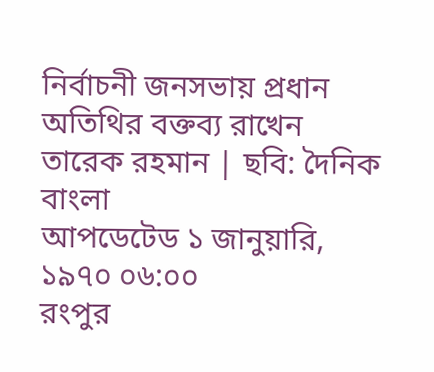নির্বাচনী জনসভায় প্রধান অতিথির বক্তব্য রাখেন তারেক রহমান | ছবি: দৈনিক বাংলা
আপডেটেড ১ জানুয়ারি, ১৯৭০ ০৬:০০
রংপুর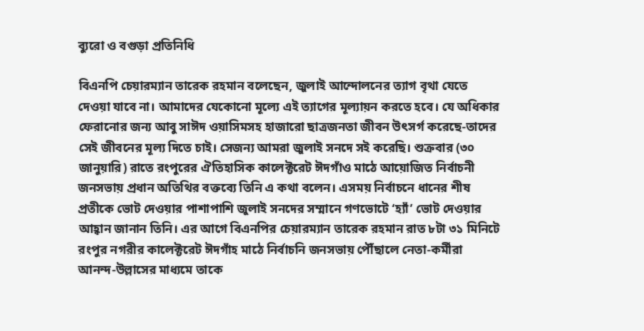ব্যুরো ও বগুড়া প্রতিনিধি

বিএনপি চেয়ারম্যান তারেক রহমান বলেছেন, জুলাই আন্দোলনের ত্যাগ বৃথা যেতে দেওয়া যাবে না। আমাদের যেকোনো মূল্যে এই ত্যাগের মূল্যায়ন করতে হবে। যে অধিকার ফেরানোর জন্য আবু সাঈদ ওয়াসিমসহ হাজারো ছাত্রজনতা জীবন উৎসর্গ করেছে-তাদের সেই জীবনের মূল্য দিতে চাই। সেজন্য আমরা জুলাই সনদে সই করেছি। শুক্রবার (৩০ জানুয়ারি) রাতে রংপুরের ঐতিহাসিক কালেক্টরেট ঈদগাঁও মাঠে আয়োজিত নির্বাচনী জনসভায় প্রধান অতিথির বক্তব্যে তিনি এ কথা বলেন। এসময় নির্বাচনে ধানের শীষ প্রতীকে ভোট দেওয়ার পাশাপাশি জুলাই সনদের সম্মানে গণভোটে ‘হ্যাঁ’ ভোট দেওয়ার আহ্বান জানান তিনি। এর আগে বিএনপির চেয়ারম্যান তারেক রহমান রাত ৮টা ৩১ মিনিটে রংপুর নগরীর কালেক্টরেট ঈদগাঁহ মাঠে নির্বাচনি জনসভায় পৌঁছালে নেতা-কর্মীরা আনন্দ-উল্লাসের মাধ্যমে তাকে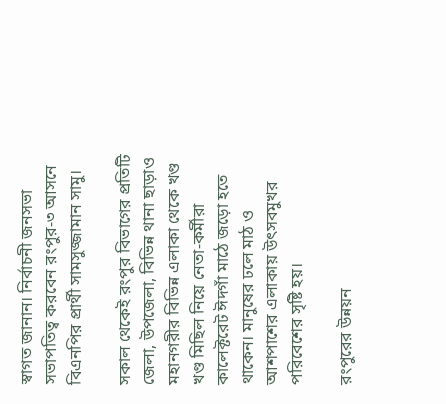স্বাগত জানান। নির্বাচনী জনসভা সভাপতিত্ব করবেন রংপুর-৩ আসনে বিএনপির প্রার্থী সামসুজ্জামান সামু।

সকাল থেকেই রংপুর বিভাগের প্রতিটি জেলা, উপজেলা, বিভিন্ন থানা ছাড়াও মহানগরীর বিভিন্ন এলাকা থেকে খণ্ড খণ্ড মিছিল নিয়ে নেতা-কর্মীরা কালেক্টরেট ঈদগাঁ মাঠে জড়ো হতে থাকেন। মানুষের ঢলে মাঠ ও আশপাশের এলাকায় উৎসবমুখর পরিবেশের সৃষ্টি হয়।

রংপুরের উন্নয়ন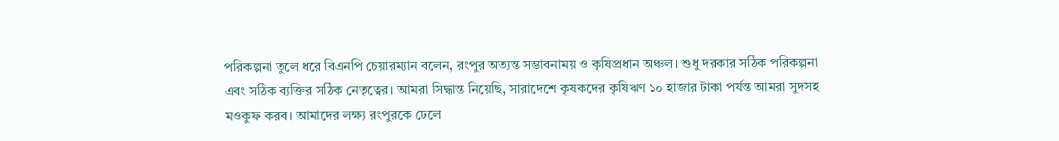পরিকল্পনা তুলে ধরে বিএনপি চেয়ারম্যান বলেন, রংপুর অত্যন্ত সম্ভাবনাময় ও কৃষিপ্রধান অঞ্চল। শুধু দরকার সঠিক পরিকল্পনা এবং সঠিক ব্যক্তির সঠিক নেতৃত্বের। আমরা সিদ্ধান্ত নিয়েছি, সারাদেশে কৃষকদের কৃষিঋণ ১০ হাজার টাকা পর্যন্ত আমরা সুদসহ মওকুফ করব। আমাদের লক্ষ্য রংপুরকে ঢেলে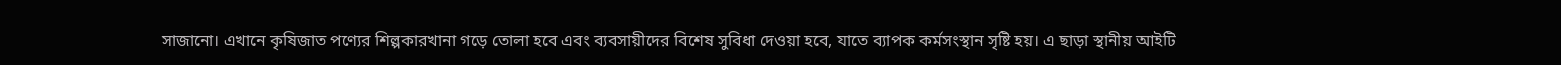সাজানো। এখানে কৃষিজাত পণ্যের শিল্পকারখানা গড়ে তোলা হবে এবং ব্যবসায়ীদের বিশেষ সুবিধা দেওয়া হবে, যাতে ব্যাপক কর্মসংস্থান সৃষ্টি হয়। এ ছাড়া স্থানীয় আইটি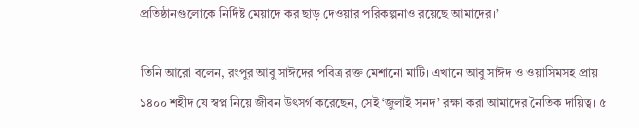প্রতিষ্ঠানগুলোকে নির্দিষ্ট মেয়াদে কর ছাড় দেওয়ার পরিকল্পনাও রয়েছে আমাদের।’

তিনি আরো বলেন, রংপুর আবু সাঈদের পবিত্র রক্ত মেশানো মাটি। এখানে আবু সাঈদ ও ওয়াসিমসহ প্রায় ১৪০০ শহীদ যে স্বপ্ন নিয়ে জীবন উৎসর্গ করেছেন, সেই ‘জুলাই সনদ’ রক্ষা করা আমাদের নৈতিক দায়িত্ব। ৫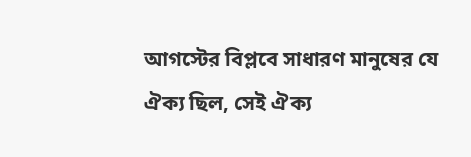আগস্টের বিপ্লবে সাধারণ মানুষের যে ঐক্য ছিল, সেই ঐক্য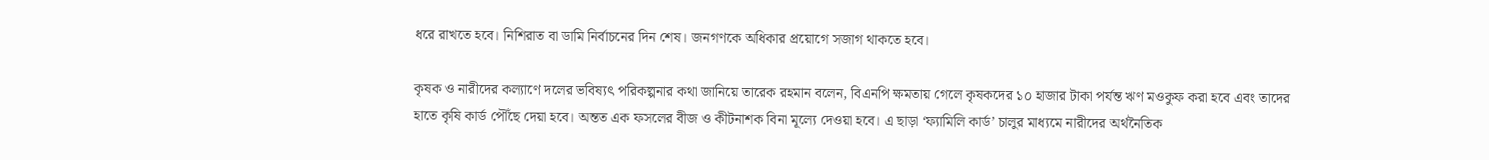ধরে রাখতে হবে। নিশিরাত বা ডামি নির্বাচনের দিন শেষ। জনগণকে অধিকার প্রয়োগে সজাগ থাকতে হবে।

কৃষক ও নারীদের কল্যাণে দলের ভবিষ্যৎ পরিকল্পনার কথা জানিয়ে তারেক রহমান বলেন, বিএনপি ক্ষমতায় গেলে কৃষকদের ১০ হাজার টাকা পর্যন্ত ঋণ মওকুফ করা হবে এবং তাদের হাতে কৃষি কার্ড পৌঁছে দেয়া হবে। অন্তত এক ফসলের বীজ ও কীটনাশক বিনা মূল্যে দেওয়া হবে। এ ছাড়া ‘ফ্যামিলি কার্ড’ চালুর মাধ্যমে নারীদের অর্থনৈতিক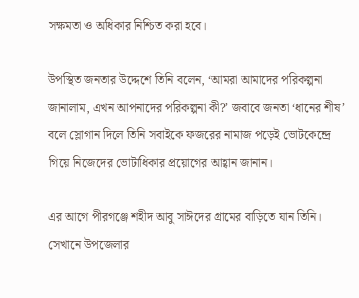সক্ষমতা ও অধিকার নিশ্চিত করা হবে।

উপস্থিত জনতার উদ্দেশে তিনি বলেন, ‘আমরা আমাদের পরিকল্পনা জানালাম, এখন আপনাদের পরিকল্পনা কী?’ জবাবে জনতা ‘ধানের শীষ’ বলে স্লোগান দিলে তিনি সবাইকে ফজরের নামাজ পড়েই ভোটকেন্দ্রে গিয়ে নিজেদের ভোটাধিকার প্রয়োগের আহ্বান জানান।

এর আগে পীরগঞ্জে শহীদ আবু সাঈদের গ্রামের বাড়িতে যান তিনি। সেখানে উপজেলার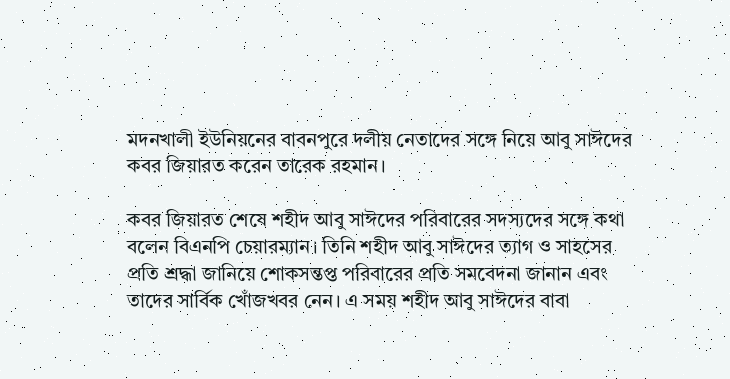মদনখালী ইউনিয়নের বাবনপুরে দলীয় নেতাদের সঙ্গে নিয়ে আবু সাঈদের কবর জিয়ারত করেন তারেক রহমান।

কবর জিয়ারত শেষে শহীদ আবু সাঈদের পরিবারের সদস্যদের সঙ্গে কথা বলেন বিএনপি চেয়ারম্যান। তিনি শহীদ আবু সাঈদের ত্যাগ ও সাহসের প্রতি শ্রদ্ধা জানিয়ে শোকসন্তপ্ত পরিবারের প্রতি সমবেদনা জানান এবং তাদের সার্বিক খোঁজখবর নেন। এ সময় শহীদ আবু সাঈদের বাবা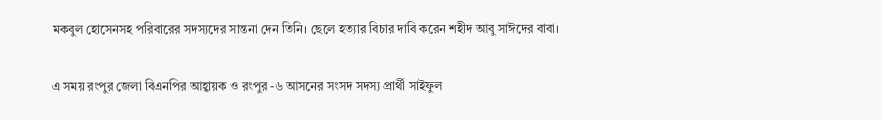মকবুল হোসেনসহ পরিবারের সদস্যদের সান্তনা দেন তিনি। ছেলে হত্যার বিচার দাবি করেন শহীদ আবু সাঈদের বাবা।

এ সময় রংপুর জেলা বিএনপির আহ্বায়ক ও রংপুর -৬ আসনের সংসদ সদস্য প্রার্থী সাইফুল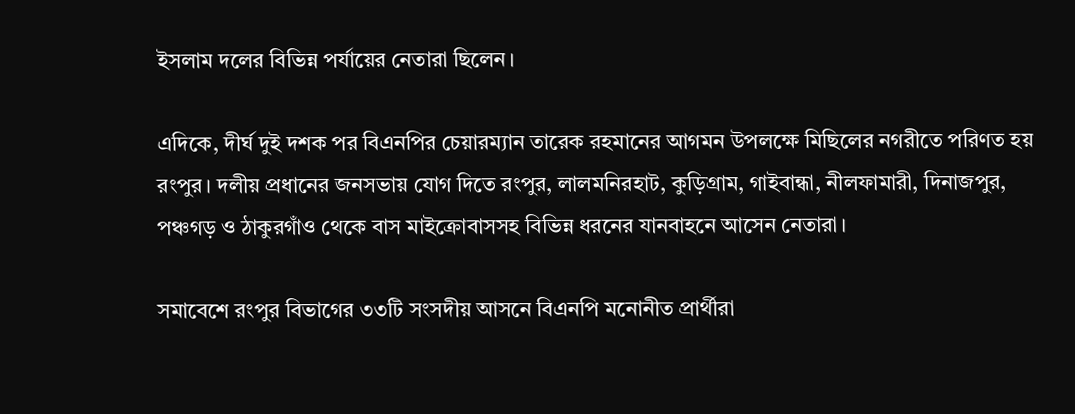ইসলাম দলের বিভিন্ন পর্যায়ের নেতারা ছিলেন।

এদিকে, দীর্ঘ দুই দশক পর বিএনপির চেয়ারম্যান তারেক রহমানের আগমন উপলক্ষে মিছিলের নগরীতে পরিণত হয় রংপুর। দলীয় প্রধানের জনসভায় যোগ দিতে রংপুর, লালমনিরহাট, কুড়িগ্রাম, গাইবান্ধা, নীলফামারী, দিনাজপুর, পঞ্চগড় ও ঠাকুরগাঁও থেকে বাস মাইক্রোবাসসহ বিভিন্ন ধরনের যানবাহনে আসেন নেতারা।

সমাবেশে রংপুর বিভাগের ৩৩টি সংসদীয় আসনে বিএনপি মনোনীত প্রার্থীরা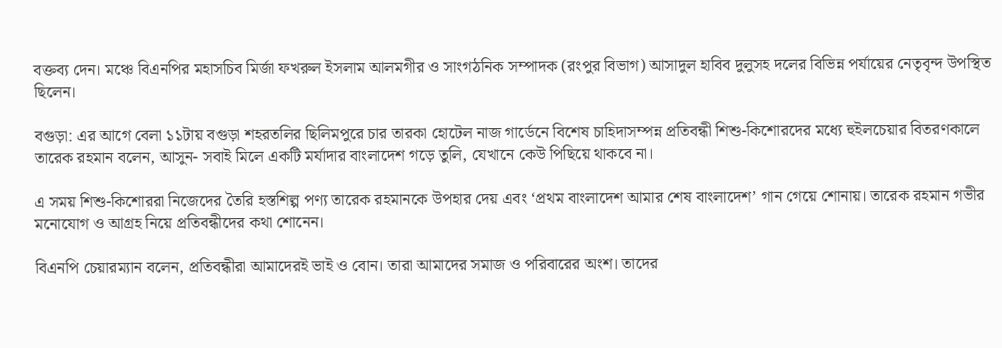বক্তব্য দেন। মঞ্চে বিএনপির মহাসচিব মির্জা ফখরুল ইসলাম আলমগীর ও সাংগঠনিক সম্পাদক (রংপুর বিভাগ) আসাদুল হাবিব দুলুসহ দলের বিভিন্ন পর্যায়ের নেতৃবৃন্দ উপস্থিত ছিলেন।

বগুড়া: এর আগে বেলা ১১টায় বগুড়া শহরতলির ছিলিমপুরে চার তারকা হোটেল নাজ গার্ডেনে বিশেষ চাহিদাসম্পন্ন প্রতিবন্ধী শিশু-কিশোরদের মধ্যে হুইলচেয়ার বিতরণকালে তারেক রহমান বলেন, আসুন- সবাই মিলে একটি মর্যাদার বাংলাদেশ গড়ে তুলি, যেখানে কেউ পিছিয়ে থাকবে না।

এ সময় শিশু-কিশোররা নিজেদের তৈরি হস্তশিল্প পণ্য তারেক রহমানকে উপহার দেয় এবং ‘প্রথম বাংলাদেশ আমার শেষ বাংলাদেশ’ গান গেয়ে শোনায়। তারেক রহমান গভীর মনোযোগ ও আগ্রহ নিয়ে প্রতিবন্ধীদের কথা শোনেন।

বিএনপি চেয়ারম্যান বলেন, প্রতিবন্ধীরা আমাদেরই ভাই ও বোন। তারা আমাদের সমাজ ও পরিবারের অংশ। তাদের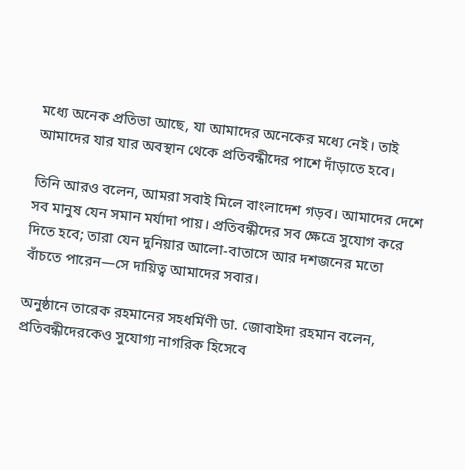মধ্যে অনেক প্রতিভা আছে, যা আমাদের অনেকের মধ্যে নেই। তাই আমাদের যার যার অবস্থান থেকে প্রতিবন্ধীদের পাশে দাঁড়াতে হবে।

তিনি আরও বলেন, আমরা সবাই মিলে বাংলাদেশ গড়ব। আমাদের দেশে সব মানুষ যেন সমান মর্যাদা পায়। প্রতিবন্ধীদের সব ক্ষেত্রে সুযোগ করে দিতে হবে; তারা যেন দুনিয়ার আলো-বাতাসে আর দশজনের মতো বাঁচতে পারেন—সে দায়িত্ব আমাদের সবার।

অনুষ্ঠানে তারেক রহমানের সহধর্মিণী ডা. জোবাইদা রহমান বলেন, প্রতিবন্ধীদেরকেও সুযোগ্য নাগরিক হিসেবে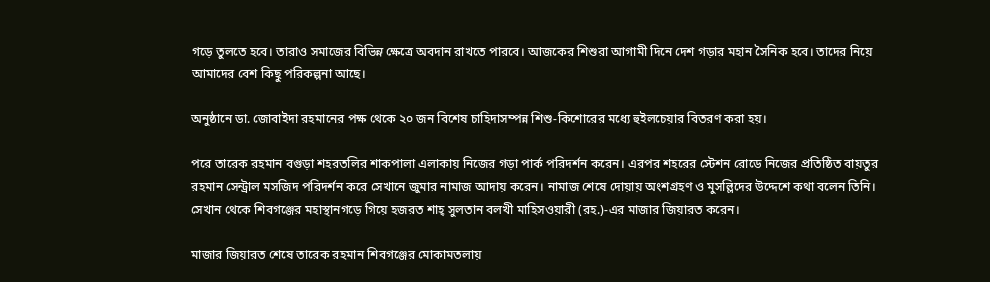গড়ে তুলতে হবে। তারাও সমাজের বিভিন্ন ক্ষেত্রে অবদান রাখতে পারবে। আজকের শিশুরা আগামী দিনে দেশ গড়ার মহান সৈনিক হবে। তাদের নিয়ে আমাদের বেশ কিছু পরিকল্পনা আছে।

অনুষ্ঠানে ডা. জোবাইদা রহমানের পক্ষ থেকে ২০ জন বিশেষ চাহিদাসম্পন্ন শিশু-কিশোরের মধ্যে হুইলচেয়ার বিতরণ করা হয়।

পরে তারেক রহমান বগুড়া শহরতলির শাকপালা এলাকায় নিজের গড়া পার্ক পরিদর্শন করেন। এরপর শহরের স্টেশন রোডে নিজের প্রতিষ্ঠিত বায়তুর রহমান সেন্ট্রাল মসজিদ পরিদর্শন করে সেখানে জুমার নামাজ আদায় করেন। নামাজ শেষে দোয়ায় অংশগ্রহণ ও মুসল্লিদের উদ্দেশে কথা বলেন তিনি। সেখান থেকে শিবগঞ্জের মহাস্থানগড়ে গিয়ে হজরত শাহ্ সুলতান বলখী মাহিসওয়ারী (রহ.)-এর মাজার জিয়ারত করেন।

মাজার জিয়ারত শেষে তারেক রহমান শিবগঞ্জের মোকামতলায়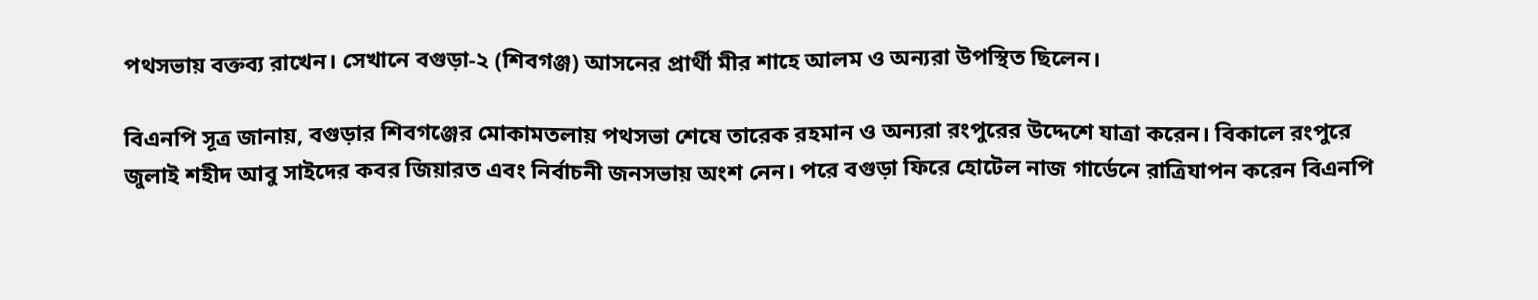পথসভায় বক্তব্য রাখেন। সেখানে বগুড়া-২ (শিবগঞ্জ) আসনের প্রার্থী মীর শাহে আলম ও অন্যরা উপস্থিত ছিলেন।

বিএনপি সূত্র জানায়, বগুড়ার শিবগঞ্জের মোকামতলায় পথসভা শেষে তারেক রহমান ও অন্যরা রংপুরের উদ্দেশে যাত্রা করেন। বিকালে রংপুরে জুলাই শহীদ আবু সাইদের কবর জিয়ারত এবং নির্বাচনী জনসভায় অংশ নেন। পরে বগুড়া ফিরে হোটেল নাজ গার্ডেনে রাত্রিযাপন করেন বিএনপি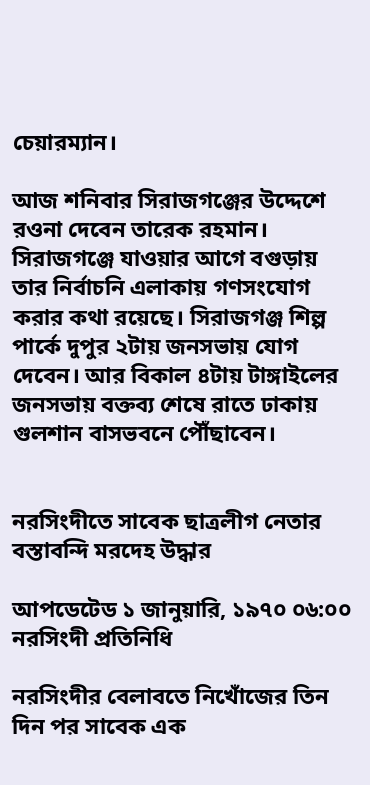চেয়ারম্যান।

আজ শনিবার সিরাজগঞ্জের উদ্দেশে রওনা দেবেন তারেক রহমান। সিরাজগঞ্জে যাওয়ার আগে বগুড়ায় তার নির্বাচনি এলাকায় গণসংযোগ করার কথা রয়েছে। সিরাজগঞ্জ শিল্প পার্কে দুপুর ২টায় জনসভায় যোগ দেবেন। আর বিকাল ৪টায় টাঙ্গাইলের জনসভায় বক্তব্য শেষে রাতে ঢাকায় গুলশান বাসভবনে পৌঁছাবেন।


নরসিংদীতে সাবেক ছাত্রলীগ নেতার বস্তাবন্দি মরদেহ উদ্ধার

আপডেটেড ১ জানুয়ারি, ১৯৭০ ০৬:০০
নরসিংদী প্রতিনিধি

নরসিংদীর বেলাবতে নিখোঁজের তিন দিন পর সাবেক এক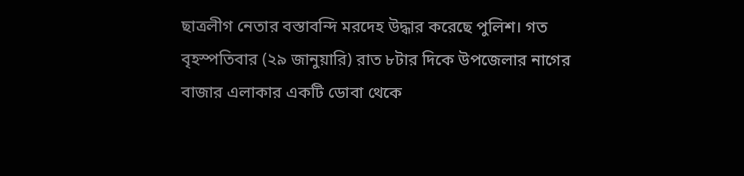ছাত্রলীগ নেতার বস্তাবন্দি মরদেহ উদ্ধার করেছে পুলিশ। গত বৃহস্পতিবার (২৯ জানুয়ারি) রাত ৮টার দিকে উপজেলার নাগের বাজার এলাকার একটি ডোবা থেকে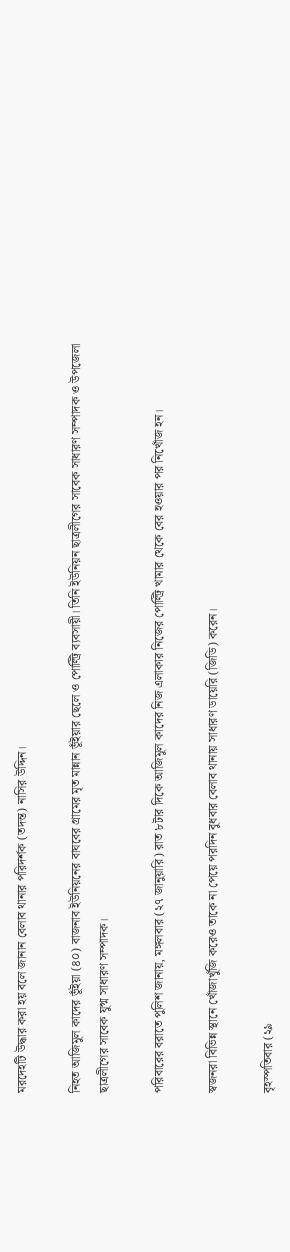মরদেহটি উদ্ধার করা হয় বলে জানান বেলাব থানার পরিদর্শক (তদন্ত) নাসির উদ্দিন।

নিহত আজিমুল কাদের ভূঁইয়া (৪০) বাজনাব ইউনিয়নের বাঘবের গ্রামের মৃত মান্নান ভূঁইয়ার ছেলে ও পোল্ট্রি ব্যবসায়ী। তিনি ইউনিয়ন ছাত্রলীগের সাবেক সাধারণ সম্পাদক ও উপজেলা ছাত্রলীগের সাবেক যুগ্ম সাধারণ সম্পাদক।

পরিবারের বরাতে পুলিশ জানায়, মঙ্গলবার (২৭ জানুয়ারি) রাত ৮টার দিকে আজিমুল কাদের নিজ এলাকার নিজের পোল্ট্রি খামার থেকে বের হওয়ার পর নিখোঁজ হন।

স্বজনরা বিভিন্ন স্থানে খোঁজাখুঁজি করেও তাকে না পেয়ে পরদিন বুধবার বেলাব থানায় সাধারণ ডায়েরি (জিডি) করেন।

বৃহস্পতিবার (২৯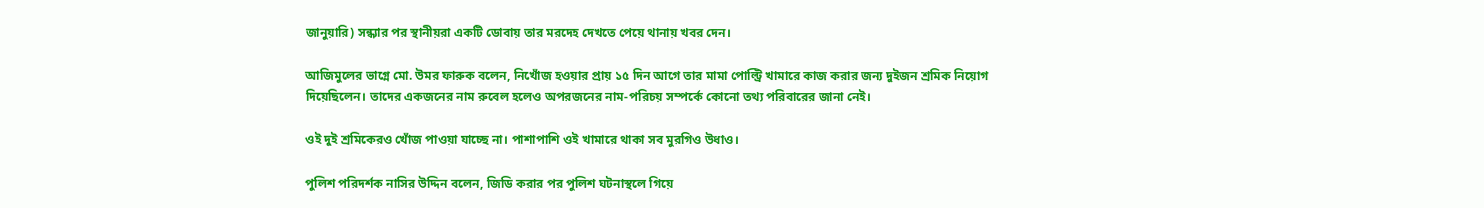জানুয়ারি) সন্ধ্যার পর স্থানীয়রা একটি ডোবায় তার মরদেহ দেখতে পেয়ে থানায় খবর দেন।

আজিমুলের ভাগ্নে মো. উমর ফারুক বলেন, নিখোঁজ হওয়ার প্রায় ১৫ দিন আগে তার মামা পোল্ট্রি খামারে কাজ করার জন্য দুইজন শ্রমিক নিয়োগ দিয়েছিলেন। তাদের একজনের নাম রুবেল হলেও অপরজনের নাম-পরিচয় সম্পর্কে কোনো তথ্য পরিবারের জানা নেই।

ওই দুই শ্রমিকেরও খোঁজ পাওয়া যাচ্ছে না। পাশাপাশি ওই খামারে থাকা সব মুরগিও উধাও।

পুলিশ পরিদর্শক নাসির উদ্দিন বলেন, জিডি করার পর পুলিশ ঘটনাস্থলে গিয়ে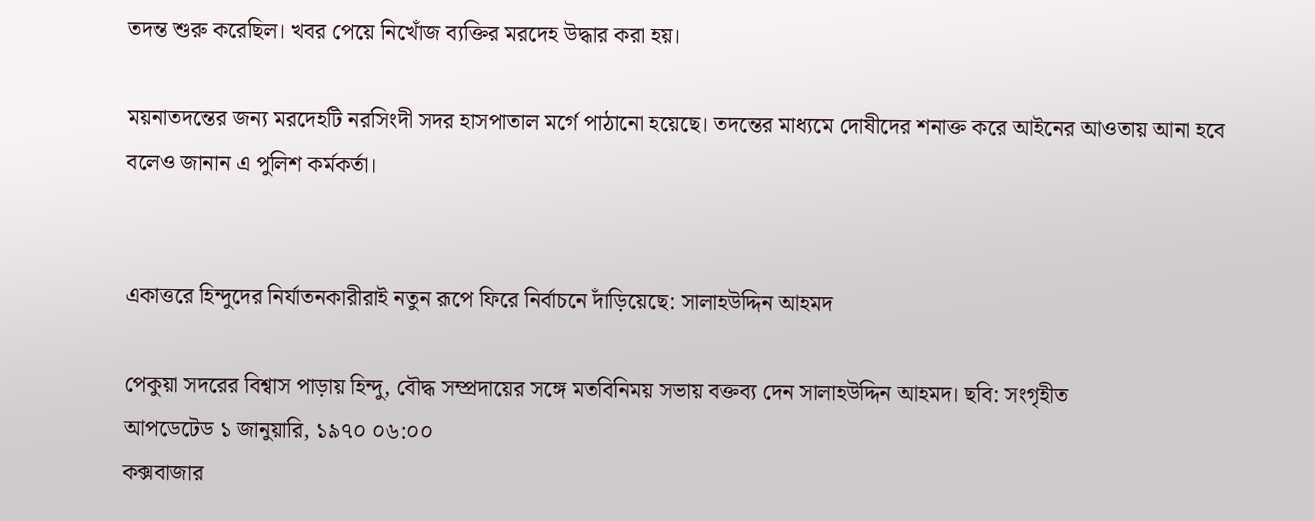তদন্ত শুরু করেছিল। খবর পেয়ে নিখোঁজ ব্যক্তির মরদেহ উদ্ধার করা হয়।

ময়নাতদন্তের জন্য মরদেহটি নরসিংদী সদর হাসপাতাল মর্গে পাঠানো হয়েছে। তদন্তের মাধ্যমে দোষীদের শনাক্ত করে আইনের আওতায় আনা হবে বলেও জানান এ পুলিশ কর্মকর্তা।


একাত্তরে হিন্দুদের নির্যাতনকারীরাই নতুন রূপে ফিরে নির্বাচনে দাঁড়িয়েছে: সালাহউদ্দিন আহমদ

পেকুয়া সদরের বিশ্বাস পাড়ায় হিন্দু, বৌদ্ধ সম্প্রদায়ের সঙ্গে মতবিনিময় সভায় বক্তব্য দেন সালাহউদ্দিন আহমদ। ছবি: সংগৃহীত
আপডেটেড ১ জানুয়ারি, ১৯৭০ ০৬:০০
কক্সবাজার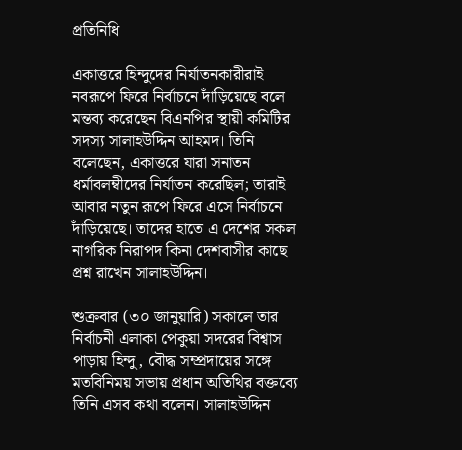প্রতিনিধি

একাত্তরে হিন্দুদের নির্যাতনকারীরাই নবরূপে ফিরে নির্বাচনে দাঁড়িয়েছে বলে মন্তব্য করেছেন বিএনপির স্থায়ী কমিটির সদস‌্য সালাহউদ্দিন আহমদ। তিনি বলেছেন, একাত্তরে যারা সনাতন ধর্মাবলম্বীদের নির্যাতন করেছিল; তারাই আবার নতুন রূপে ফিরে এসে নির্বাচনে দাঁড়িয়েছে। তাদের হাতে এ দেশের সকল নাগরিক নিরাপদ কিনা দেশবাসীর কাছে প্রশ্ন রাখেন সালাহউদ্দিন।

শুক্রবার (৩০ জানুয়ারি) সকালে তার নির্বাচনী এলাকা পেকুয়া সদরের বিশ্বাস পাড়ায় হিন্দু, বৌদ্ধ সম্প্রদায়ের সঙ্গে মতবিনিময় সভায় প্রধান অতিথির বক্তব্যে তিনি এসব কথা বলেন। সালাহউদ্দিন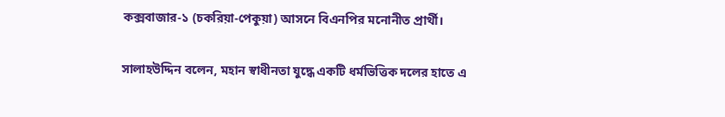কক্সবাজার-১ (চকরিয়া-পেকুয়া) আসনে বিএনপির মনোনীত প্রার্থী।

সালাহউদ্দিন বলেন, মহান স্বাধীনতা যুদ্ধে একটি ধর্মভিত্তিক দলের হাতে এ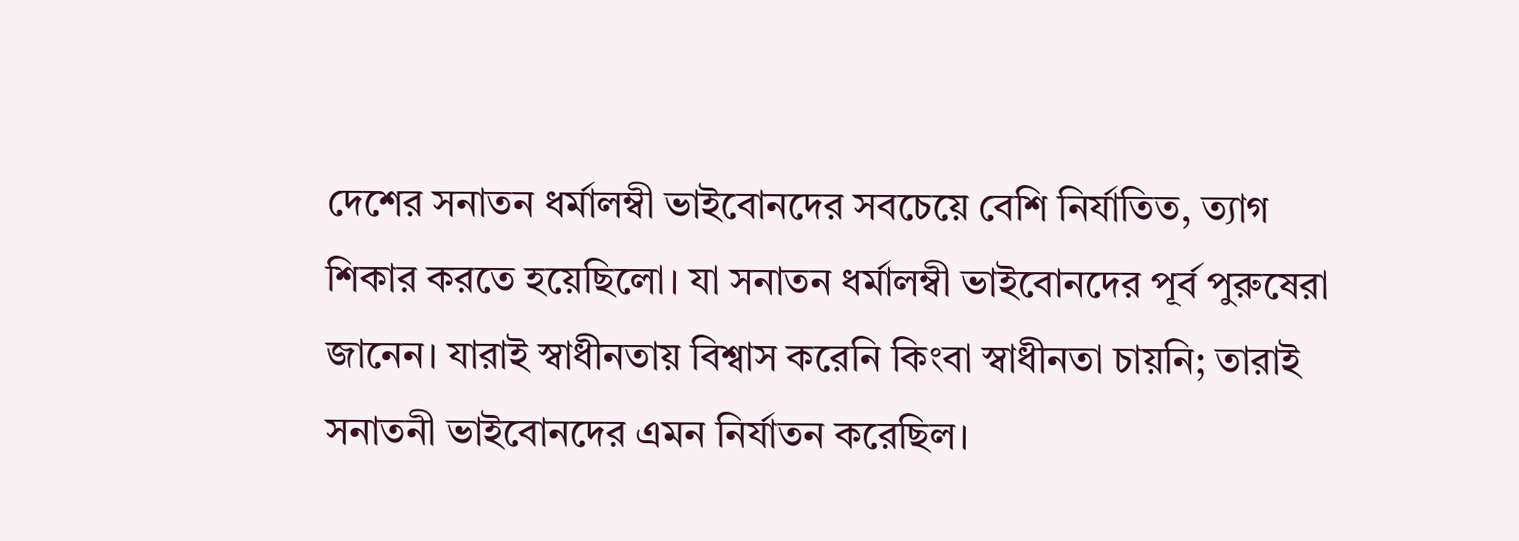দেশের সনাতন ধর্মালম্বী ভাইবোনদের সবচেয়ে বেশি নির্যাতিত, ত্যাগ শিকার করতে হয়েছিলো। যা সনাতন ধর্মালম্বী ভাইবোনদের পূর্ব পুরুষেরা জানেন। যারাই স্বাধীনতায় বিশ্বাস করেনি কিংবা স্বাধীনতা চায়নি; তারাই সনাতনী ভাইবোনদের এমন নির্যাতন করেছিল।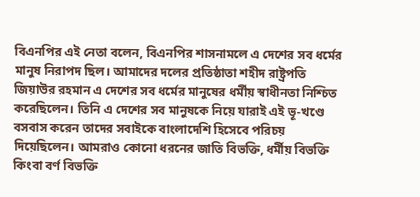বিএনপির এই নেতা বলেন, বিএনপির শাসনামলে এ দেশের সব ধর্মের মানুষ নিরাপদ ছিল। আমাদের দলের প্রতিষ্ঠাতা শহীদ রাষ্ট্রপতি জিয়াউর রহমান এ দেশের সব ধর্মের মানুষের ধর্মীয় স্বাধীনতা নিশ্চিত করেছিলেন। তিনি এ দেশের সব মানুষকে নিয়ে যারাই এই ভূ-খণ্ডে বসবাস করেন তাদের সবাইকে বাংলাদেশি হিসেবে পরিচয় দিয়েছিলেন। আমরাও কোনো ধরনের জাতি বিভক্তি, ধর্মীয় বিভক্তি কিংবা বর্ণ বিভক্তি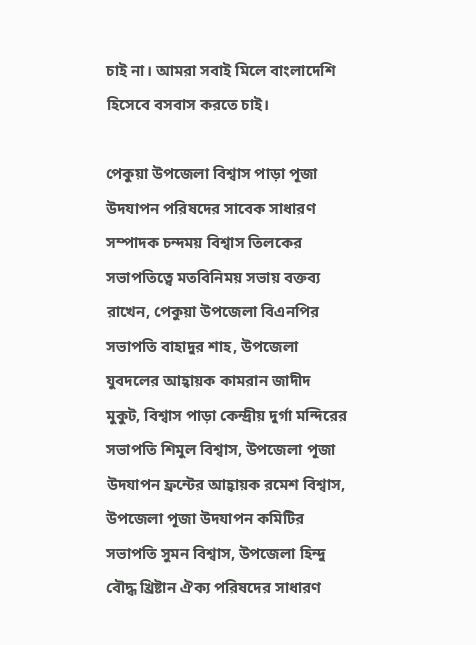চাই না। আমরা সবাই মিলে বাংলাদেশি হিসেবে বসবাস করতে চাই।

পেকুয়া উপজেলা বিশ্বাস পাড়া পূজা উদযাপন পরিষদের সাবেক সাধারণ সম্পাদক চন্দময় বিশ্বাস তিলকের সভাপতিত্বে মতবিনিময় সভায় বক্তব্য রাখেন, পেকুয়া উপজেলা বিএনপির সভাপতি বাহাদুর শাহ, উপজেলা যুবদলের আহ্বায়ক কামরান জাদীদ মুকুট, বিশ্বাস পাড়া কেন্দ্রীয় দুর্গা মন্দিরের সভাপতি শিমুল বিশ্বাস, উপজেলা পূজা উদযাপন ফ্রন্টের আহ্বায়ক রমেশ বিশ্বাস, উপজেলা পূজা উদযাপন কমিটির সভাপতি সুমন বিশ্বাস, উপজেলা হিন্দু বৌদ্ধ খ্রিষ্টান ঐক্য পরিষদের সাধারণ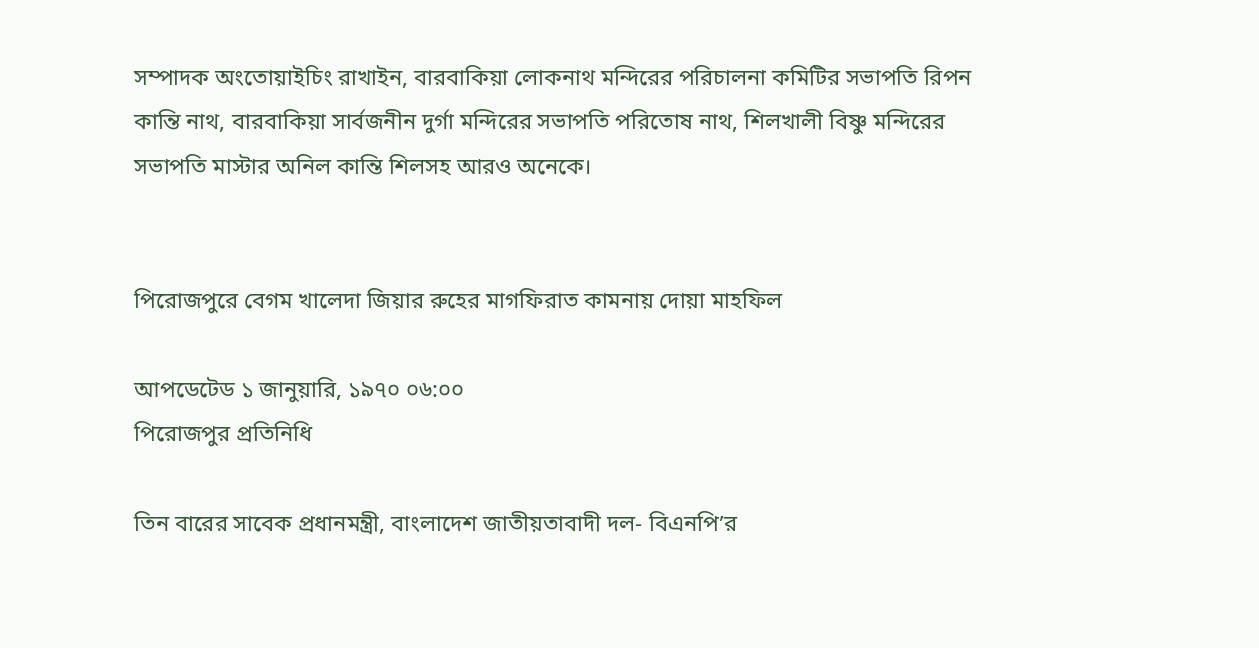সম্পাদক অংতোয়াইচিং রাখাইন, বারবাকিয়া লোকনাথ মন্দিরের পরিচালনা কমিটির সভাপতি রিপন কান্তি নাথ, বারবাকিয়া সার্বজনীন দুর্গা মন্দিরের সভাপতি পরিতোষ নাথ, শিলখালী বিষ্ণু মন্দিরের সভাপতি মাস্টার অনিল কান্তি শিলসহ আরও অনেকে।


পিরোজপুরে বেগম খালেদা জিয়ার রুহের মাগফিরাত কামনায় দোয়া মাহফিল

আপডেটেড ১ জানুয়ারি, ১৯৭০ ০৬:০০
পিরোজপুর প্রতিনিধি

তিন বারের সাবেক প্রধানমন্ত্রী, বাংলাদেশ জাতীয়তাবাদী দল- বিএনপি’র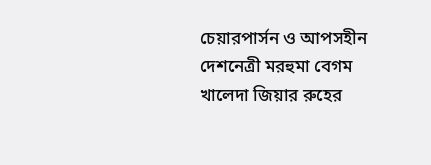চেয়ারপার্সন ও আপসহীন দেশনেত্রী মরহুমা বেগম খালেদা জিয়ার রুহের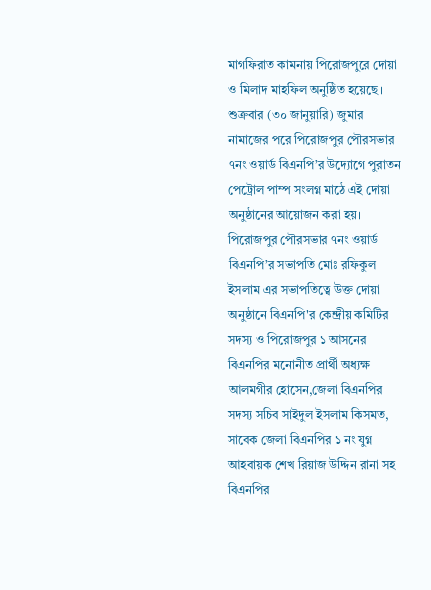মাগফিরাত কামনায় পিরোজপুরে দোয়া ও মিলাদ মাহফিল অনুষ্ঠিত হয়েছে। শুক্রবার (৩০ জানুয়ারি) জুমার নামাজের পরে পিরোজপুর পৌরসভার ৭নং ওয়ার্ড বিএনপি’র উদ্যোগে পুরাতন পেট্রোল পাম্প সংলগ্ন মাঠে এই দোয়া অনুষ্ঠানের আয়োজন করা হয়। পিরোজপুর পৌরসভার ৭নং ওয়ার্ড বিএনপি’র সভাপতি মোঃ রফিকুল ইসলাম এর সভাপতিত্বে উক্ত দোয়া অনুষ্ঠানে বিএনপি'র কেন্দ্রীয় কমিটির সদস্য ও পিরোজপুর ১ আসনের বিএনপির মনোনীত প্রার্থী অধ্যক্ষ আলমগীর হোসেন,জেলা বিএনপির সদস্য সচিব সাইদুল ইসলাম কিসমত, সাবেক জেলা বিএনপির ১ নং যুগ্ন আহবায়ক শেখ রিয়াজ উদ্দিন রানা সহ বিএনপির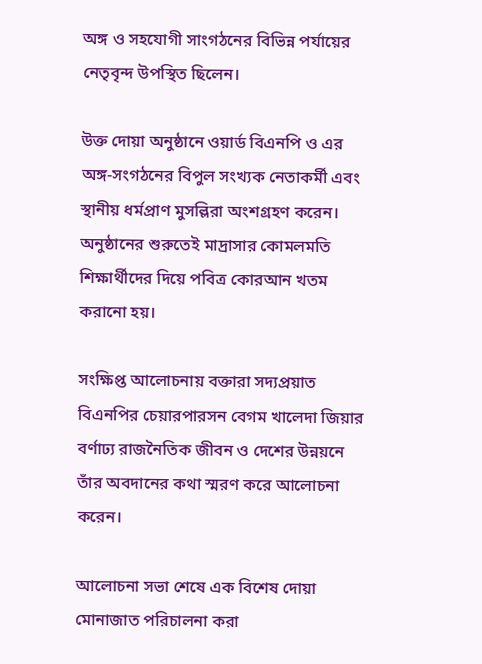অঙ্গ ও সহযোগী সাংগঠনের বিভিন্ন পর্যায়ের নেতৃবৃন্দ উপস্থিত ছিলেন।

উক্ত দোয়া অনুষ্ঠানে ওয়ার্ড বিএনপি ও এর অঙ্গ-সংগঠনের বিপুল সংখ্যক নেতাকর্মী এবং স্থানীয় ধর্মপ্রাণ মুসল্লিরা অংশগ্রহণ করেন। অনুষ্ঠানের শুরুতেই মাদ্রাসার কোমলমতি শিক্ষার্থীদের দিয়ে পবিত্র কোরআন খতম করানো হয়।

সংক্ষিপ্ত আলোচনায় বক্তারা সদ্যপ্রয়াত বিএনপির চেয়ারপারসন বেগম খালেদা জিয়ার বর্ণাঢ্য রাজনৈতিক জীবন ও দেশের উন্নয়নে তাঁর অবদানের কথা স্মরণ করে আলোচনা করেন।

আলোচনা সভা শেষে এক বিশেষ দোয়া মোনাজাত পরিচালনা করা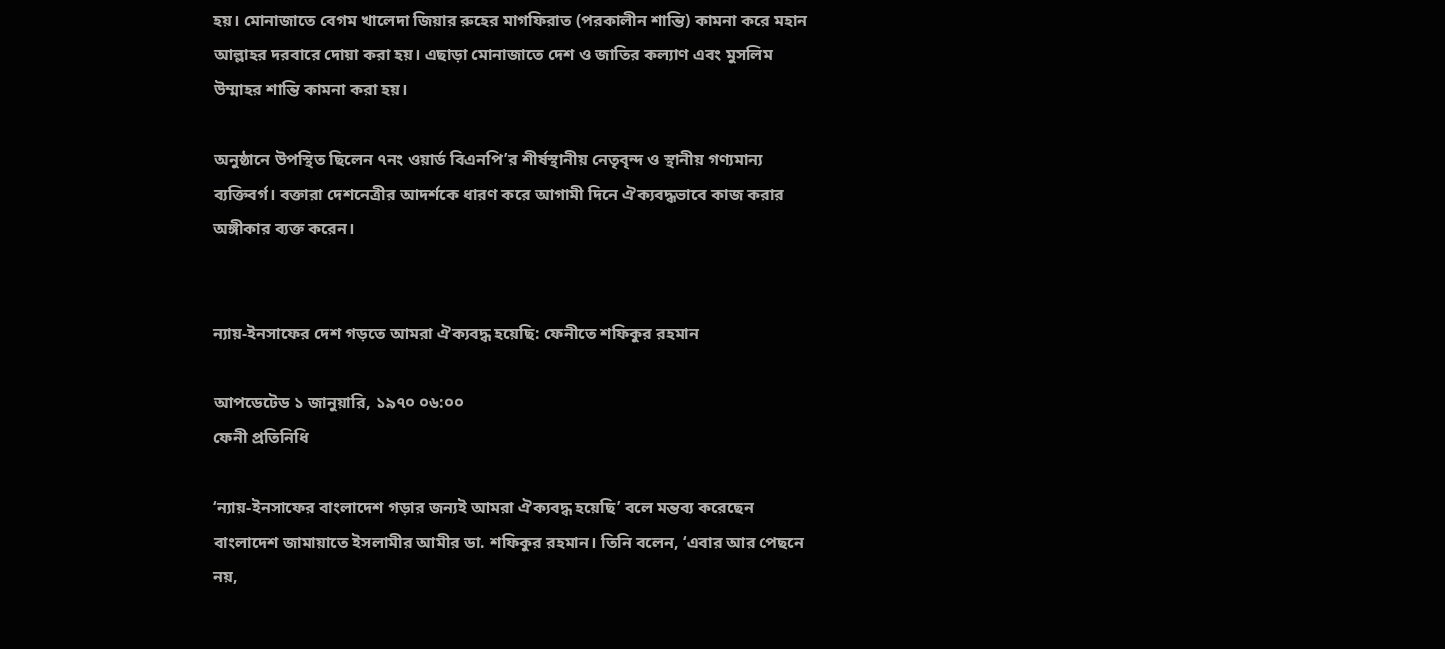হয়। মোনাজাতে বেগম খালেদা জিয়ার রুহের মাগফিরাত (পরকালীন শান্তি) কামনা করে মহান আল্লাহর দরবারে দোয়া করা হয়। এছাড়া মোনাজাতে দেশ ও জাতির কল্যাণ এবং মুসলিম উম্মাহর শান্তি কামনা করা হয়।

অনুষ্ঠানে উপস্থিত ছিলেন ৭নং ওয়ার্ড বিএনপি’র শীর্ষস্থানীয় নেতৃবৃন্দ ও স্থানীয় গণ্যমান্য ব্যক্তিবর্গ। বক্তারা দেশনেত্রীর আদর্শকে ধারণ করে আগামী দিনে ঐক্যবদ্ধভাবে কাজ করার অঙ্গীকার ব্যক্ত করেন।


ন্যায়-ইনসাফের দেশ গড়তে আমরা ঐক্যবদ্ধ হয়েছি: ফেনীতে শফিকুর রহমান

আপডেটেড ১ জানুয়ারি, ১৯৭০ ০৬:০০
ফেনী প্রতিনিধি

‘ন্যায়-ইনসাফের বাংলাদেশ গড়ার জন্যই আমরা ঐক্যবদ্ধ হয়েছি’ বলে মন্তব্য করেছেন বাংলাদেশ জামায়াতে ইসলামীর আমীর ডা. শফিকুর রহমান। তিনি বলেন, ‘এবার আর পেছনে নয়,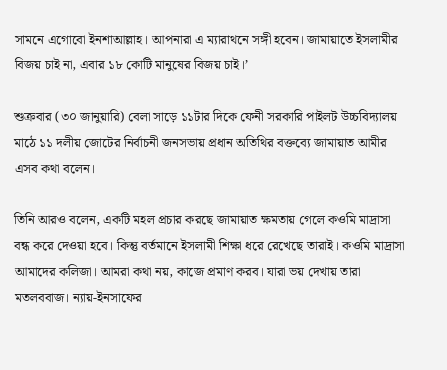সামনে এগোবো ইনশাআল্লাহ। আপনারা এ ম্যারাথনে সঙ্গী হবেন। জামায়াতে ইসলামীর বিজয় চাই না, এবার ১৮ কোটি মানুষের বিজয় চাই।’

শুক্রবার (৩০ জানুয়ারি) বেলা সাড়ে ১১টার দিকে ফেনী সরকারি পাইলট উচ্চবিদ্যালয় মাঠে ১১ দলীয় জোটের নির্বাচনী জনসভায় প্রধান অতিথির বক্তব্যে জামায়াত আমীর এসব কথা বলেন।

তিনি আরও বলেন, একটি মহল প্রচার করছে জামায়াত ক্ষমতায় গেলে কওমি মাদ্রাসা বন্ধ করে দেওয়া হবে। কিন্তু বর্তমানে ইসলামী শিক্ষা ধরে রেখেছে তারাই। কওমি মাদ্রাসা আমাদের কলিজা। আমরা কথা নয়, কাজে প্রমাণ করব। যারা ভয় দেখায় তারা মতলববাজ। ন্যায়-ইনসাফের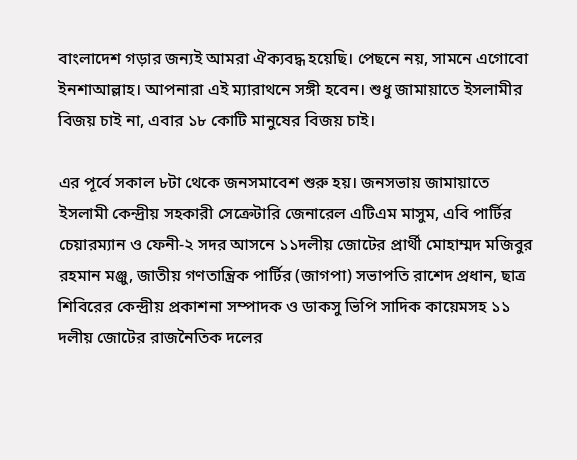বাংলাদেশ গড়ার জন্যই আমরা ঐক্যবদ্ধ হয়েছি। পেছনে নয়, সামনে এগোবো ইনশাআল্লাহ। আপনারা এই ম্যারাথনে সঙ্গী হবেন। শুধু জামায়াতে ইসলামীর বিজয় চাই না, এবার ১৮ কোটি মানুষের বিজয় চাই।

এর পূর্বে সকাল ৮টা থেকে জনসমাবেশ শুরু হয়। জনসভায় জামায়াতে ইসলামী কেন্দ্রীয় সহকারী সেক্রেটারি জেনারেল এটিএম মাসুম, এবি পার্টির চেয়ারম্যান ও ফেনী-২ সদর আসনে ১১দলীয় জোটের প্রার্থী মোহাম্মদ মজিবুর রহমান মঞ্জু, জাতীয় গণতান্ত্রিক পার্টির (জাগপা) সভাপতি রাশেদ প্রধান, ছাত্র শিবিরের কেন্দ্রীয় প্রকাশনা সম্পাদক ও ডাকসু ভিপি সাদিক কায়েমসহ ১১ দলীয় জোটের রাজনৈতিক দলের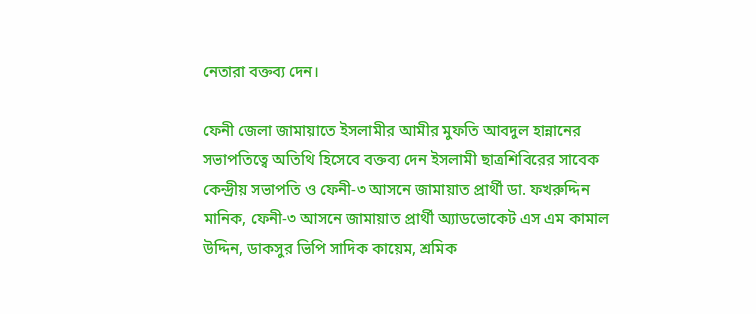নেতারা বক্তব্য দেন।

ফেনী জেলা জামায়াতে ইসলামীর আমীর মুফতি আবদুল হান্নানের সভাপতিত্বে অতিথি হিসেবে বক্তব্য দেন ইসলামী ছাত্রশিবিরের সাবেক কেন্দ্রীয় সভাপতি ও ফেনী-৩ আসনে জামায়াত প্রার্থী ডা. ফখরুদ্দিন মানিক, ফেনী-৩ আসনে জামায়াত প্রার্থী অ্যাডভোকেট এস এম কামাল উদ্দিন, ডাকসুর ভিপি সাদিক কায়েম, শ্রমিক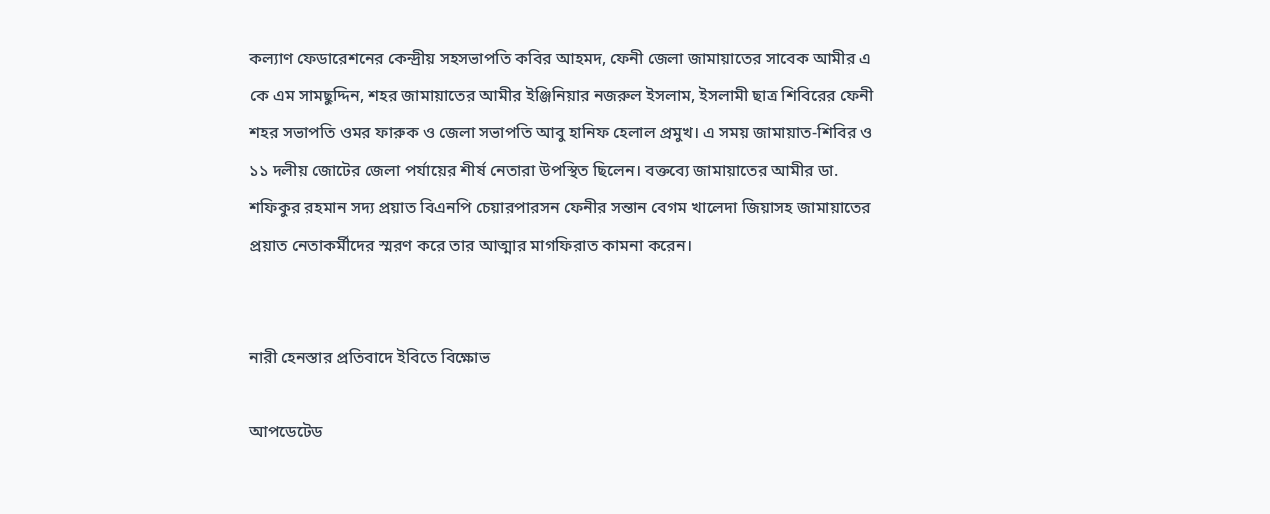কল্যাণ ফেডারেশনের কেন্দ্রীয় সহসভাপতি কবির আহমদ, ফেনী জেলা জামায়াতের সাবেক আমীর এ কে এম সামছুদ্দিন, শহর জামায়াতের আমীর ইঞ্জিনিয়ার নজরুল ইসলাম, ইসলামী ছাত্র শিবিরের ফেনী শহর সভাপতি ওমর ফারুক ও জেলা সভাপতি আবু হানিফ হেলাল প্রমুখ। এ সময় জামায়াত-শিবির ও ১১ দলীয় জোটের জেলা পর্যায়ের শীর্ষ নেতারা উপস্থিত ছিলেন। বক্তব্যে জামায়াতের আমীর ডা. শফিকুর রহমান সদ্য প্রয়াত বিএনপি চেয়ারপারসন ফেনীর সন্তান বেগম খালেদা জিয়াসহ জামায়াতের প্রয়াত নেতাকর্মীদের স্মরণ করে তার আত্মার মাগফিরাত কামনা করেন।


নারী হেনস্তার প্রতিবাদে ইবিতে বিক্ষোভ

আপডেটেড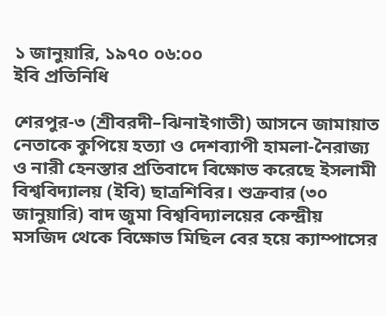১ জানুয়ারি, ১৯৭০ ০৬:০০
ইবি প্রতিনিধি

শেরপুর-৩ (শ্রীবরদী–ঝিনাইগাতী) আসনে জামায়াত নেতাকে কুপিয়ে হত্যা ও দেশব্যাপী হামলা-নৈরাজ্য ও নারী হেনস্তার প্রতিবাদে বিক্ষোভ করেছে ইসলামী বিশ্ববিদ্যালয় (ইবি) ছাত্রশিবির। শুক্রবার (৩০ জানুয়ারি) বাদ জুমা বিশ্ববিদ্যালয়ের কেন্দ্রীয় মসজিদ থেকে বিক্ষোভ মিছিল বের হয়ে ক্যাম্পাসের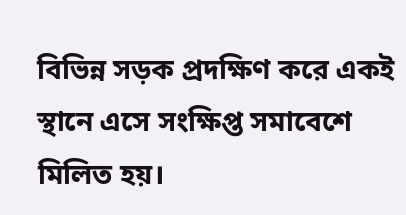বিভিন্ন সড়ক প্রদক্ষিণ করে একই স্থানে এসে সংক্ষিপ্ত সমাবেশে মিলিত হয়।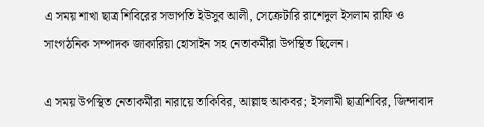এ সময় শাখা ছাত্র শিবিরের সভাপতি ইউসুব আলী, সেক্রেটারি রাশেদুল ইসলাম রাফি ও সাংগঠনিক সম্পাদক জাকারিয়া হোসাইন সহ নেতাকর্মীরা উপস্থিত ছিলেন।

এ সময় উপস্থিত নেতাকর্মীরা নারায়ে তাকিবির, আল্লাহু আকবর; ইসলামী ছাত্রশিবির, জিন্দাবাদ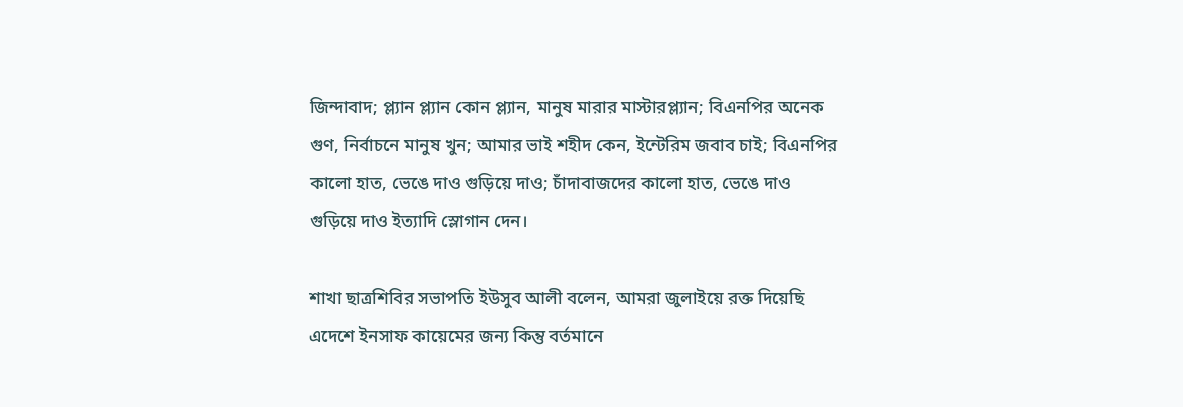জিন্দাবাদ; প্ল্যান প্ল্যান কোন প্ল্যান, মানুষ মারার মাস্টারপ্ল্যান; বিএনপির অনেক গুণ, নির্বাচনে মানুষ খুন; আমার ভাই শহীদ কেন, ইন্টেরিম জবাব চাই; বিএনপির কালো হাত, ভেঙে দাও গুড়িয়ে দাও; চাঁদাবাজদের কালো হাত, ভেঙে দাও গুড়িয়ে দাও ইত্যাদি স্লোগান দেন।

শাখা ছাত্রশিবির সভাপতি ইউসুব আলী বলেন, আমরা জুলাইয়ে রক্ত দিয়েছি এদেশে ইনসাফ কায়েমের জন্য কিন্তু বর্তমানে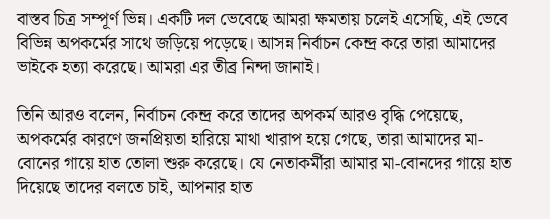বাস্তব চিত্র সম্পূর্ণ ভিন্ন। একটি দল ভেবেছে আমরা ক্ষমতায় চলেই এসেছি, এই ভেবে বিভিন্ন অপকর্মের সাথে জড়িয়ে পড়েছে। আসন্ন নির্বাচন কেন্দ্র করে তারা আমাদের ভাইকে হত্যা করেছে। আমরা এর তীব্র নিন্দা জানাই।

তিনি আরও বলেন, নির্বাচন কেন্দ্র করে তাদের অপকর্ম আরও বৃদ্ধি পেয়েছে, অপকর্মের কারণে জনপ্রিয়তা হারিয়ে মাথা খারাপ হয়ে গেছে, তারা আমাদের মা-বোনের গায়ে হাত তোলা শুরু করেছে। যে নেতাকর্মীরা আমার মা-বোনদের গায়ে হাত দিয়েছে তাদের বলতে চাই, আপনার হাত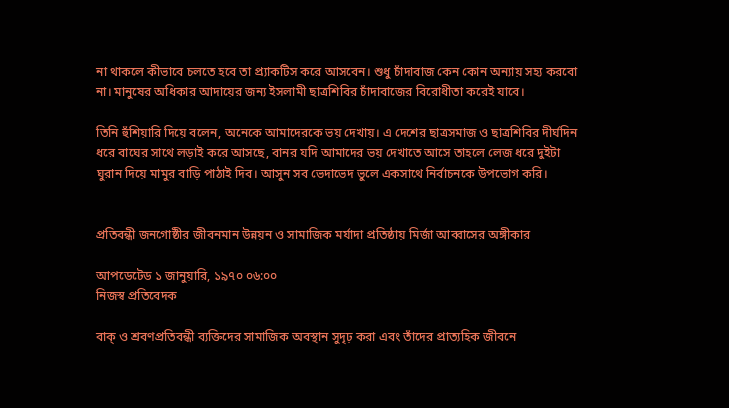না থাকলে কীভাবে চলতে হবে তা প্র‍্যাকটিস করে আসবেন। শুধু চাঁদাবাজ কেন কোন অন্যায় সহ্য করবো না। মানুষের অধিকার আদায়ের জন্য ইসলামী ছাত্রশিবির চাঁদাবাজের বিরোধীতা করেই যাবে।

তিনি হুঁশিয়ারি দিয়ে বলেন, অনেকে আমাদেরকে ভয় দেখায়। এ দেশের ছাত্রসমাজ ও ছাত্রশিবির দীর্ঘদিন ধরে বাঘের সাথে লড়াই করে আসছে, বানর যদি আমাদের ভয় দেখাতে আসে তাহলে লেজ ধরে দুইটা ঘুরান দিয়ে মামুর বাড়ি পাঠাই দিব। আসুন সব ভেদাভেদ ভুলে একসাথে নির্বাচনকে উপভোগ করি।


প্রতিবন্ধী জনগোষ্ঠীর জীবনমান উন্নয়ন ও সামাজিক মর্যাদা প্রতিষ্ঠায় মির্জা আব্বাসের অঙ্গীকার

আপডেটেড ১ জানুয়ারি, ১৯৭০ ০৬:০০
নিজস্ব প্রতিবেদক

বাক্ ও শ্রবণপ্রতিবন্ধী ব্যক্তিদের সামাজিক অবস্থান সুদৃঢ় করা এবং তাঁদের প্রাত্যহিক জীবনে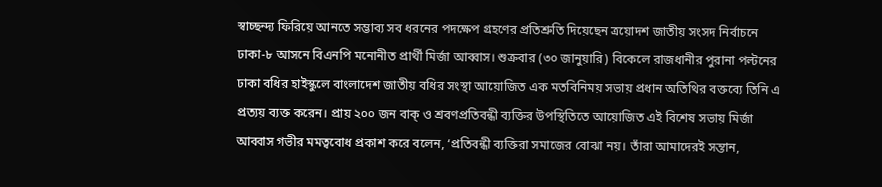স্বাচ্ছন্দ্য ফিরিয়ে আনতে সম্ভাব্য সব ধরনের পদক্ষেপ গ্রহণের প্রতিশ্রুতি দিয়েছেন ত্রয়োদশ জাতীয় সংসদ নির্বাচনে ঢাকা-৮ আসনে বিএনপি মনোনীত প্রার্থী মির্জা আব্বাস। শুক্রবার (৩০ জানুয়ারি) বিকেলে রাজধানীর পুরানা পল্টনের ঢাকা বধির হাইস্কুলে বাংলাদেশ জাতীয় বধির সংস্থা আয়োজিত এক মতবিনিময় সভায় প্রধান অতিথির বক্তব্যে তিনি এ প্রত্যয় ব্যক্ত করেন। প্রায় ২০০ জন বাক্ ও শ্রবণপ্রতিবন্ধী ব্যক্তির উপস্থিতিতে আয়োজিত এই বিশেষ সভায় মির্জা আব্বাস গভীর মমত্ববোধ প্রকাশ করে বলেন, ‘প্রতিবন্ধী ব্যক্তিরা সমাজের বোঝা নয়। তাঁরা আমাদেরই সন্তান,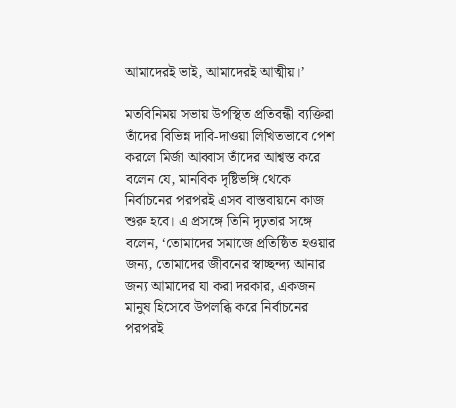আমাদেরই ভাই, আমাদেরই আত্মীয়।’

মতবিনিময় সভায় উপস্থিত প্রতিবন্ধী ব্যক্তিরা তাঁদের বিভিন্ন দাবি-দাওয়া লিখিতভাবে পেশ করলে মির্জা আব্বাস তাঁদের আশ্বস্ত করে বলেন যে, মানবিক দৃষ্টিভঙ্গি থেকে নির্বাচনের পরপরই এসব বাস্তবায়নে কাজ শুরু হবে। এ প্রসঙ্গে তিনি দৃঢ়তার সঙ্গে বলেন, ‘তোমাদের সমাজে প্রতিষ্ঠিত হওয়ার জন্য, তোমাদের জীবনের স্বাচ্ছন্দ্য আনার জন্য আমাদের যা করা দরকার, একজন মানুষ হিসেবে উপলব্ধি করে নির্বাচনের পরপরই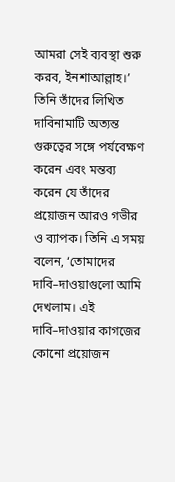আমরা সেই ব্যবস্থা শুরু করব, ইনশাআল্লাহ।’ তিনি তাঁদের লিখিত দাবিনামাটি অত্যন্ত গুরুত্বের সঙ্গে পর্যবেক্ষণ করেন এবং মন্তব্য করেন যে তাঁদের প্রয়োজন আরও গভীর ও ব্যাপক। তিনি এ সময় বলেন, ‘তোমাদের দাবি–দাওয়াগুলো আমি দেখলাম। এই দাবি–দাওয়ার কাগজের কোনো প্রয়োজন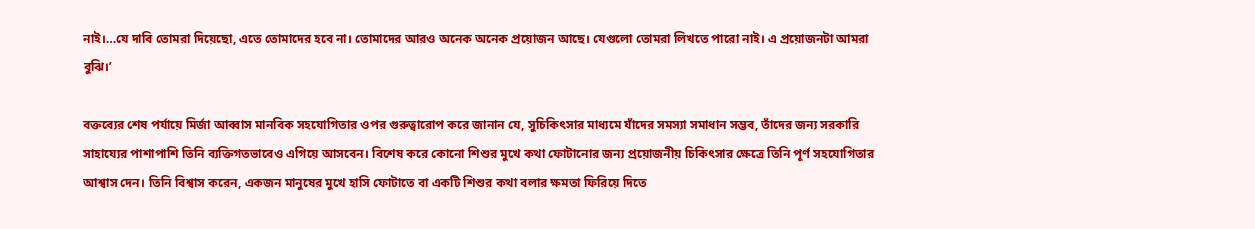নাই।…যে দাবি তোমরা দিয়েছো, এতে তোমাদের হবে না। তোমাদের আরও অনেক অনেক প্রয়োজন আছে। যেগুলো তোমরা লিখতে পারো নাই। এ প্রয়োজনটা আমরা বুঝি।’

বক্তব্যের শেষ পর্যায়ে মির্জা আব্বাস মানবিক সহযোগিতার ওপর গুরুত্বারোপ করে জানান যে, সুচিকিৎসার মাধ্যমে যাঁদের সমস্যা সমাধান সম্ভব, তাঁদের জন্য সরকারি সাহায্যের পাশাপাশি তিনি ব্যক্তিগতভাবেও এগিয়ে আসবেন। বিশেষ করে কোনো শিশুর মুখে কথা ফোটানোর জন্য প্রয়োজনীয় চিকিৎসার ক্ষেত্রে তিনি পূর্ণ সহযোগিতার আশ্বাস দেন। তিনি বিশ্বাস করেন, একজন মানুষের মুখে হাসি ফোটাতে বা একটি শিশুর কথা বলার ক্ষমতা ফিরিয়ে দিতে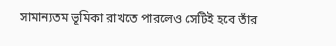সামান্যতম ভূমিকা রাখতে পারলেও সেটিই হবে তাঁর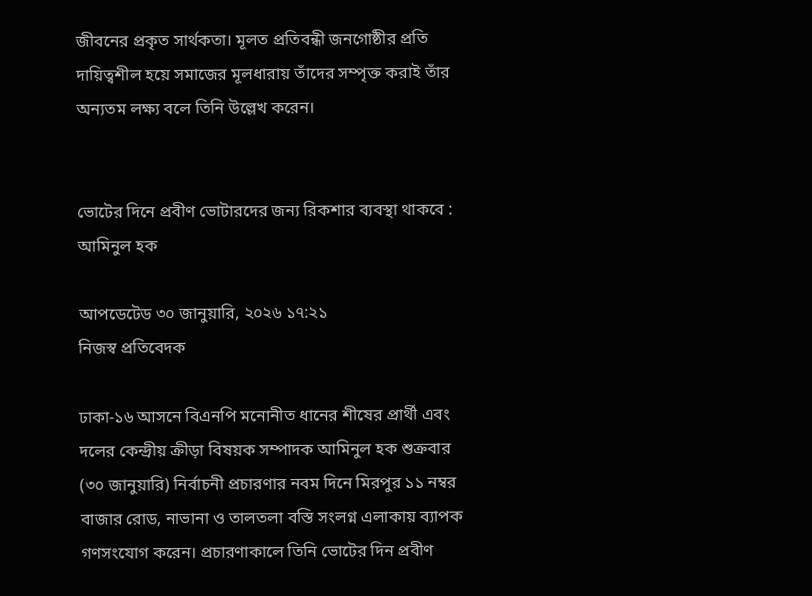জীবনের প্রকৃত সার্থকতা। মূলত প্রতিবন্ধী জনগোষ্ঠীর প্রতি দায়িত্বশীল হয়ে সমাজের মূলধারায় তাঁদের সম্পৃক্ত করাই তাঁর অন্যতম লক্ষ্য বলে তিনি উল্লেখ করেন।


ভোটের দিনে প্রবীণ ভোটারদের জন্য রিকশার ব্যবস্থা থাকবে : আমিনুল হক

আপডেটেড ৩০ জানুয়ারি, ২০২৬ ১৭:২১
নিজস্ব প্রতিবেদক

ঢাকা-১৬ আসনে বিএনপি মনোনীত ধানের শীষের প্রার্থী এবং দলের কেন্দ্রীয় ক্রীড়া বিষয়ক সম্পাদক আমিনুল হক শুক্রবার (৩০ জানুয়ারি) নির্বাচনী প্রচারণার নবম দিনে মিরপুর ১১ নম্বর বাজার রোড, নাভানা ও তালতলা বস্তি সংলগ্ন এলাকায় ব্যাপক গণসংযোগ করেন। প্রচারণাকালে তিনি ভোটের দিন প্রবীণ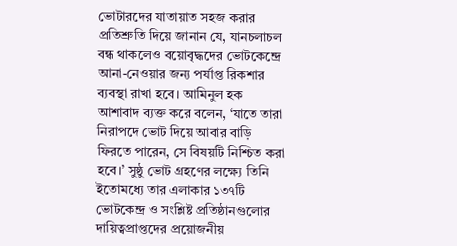ভোটারদের যাতায়াত সহজ করার প্রতিশ্রুতি দিয়ে জানান যে, যানচলাচল বন্ধ থাকলেও বয়োবৃদ্ধদের ভোটকেন্দ্রে আনা-নেওয়ার জন্য পর্যাপ্ত রিকশার ব্যবস্থা রাখা হবে। আমিনুল হক আশাবাদ ব্যক্ত করে বলেন, ‘যাতে তারা নিরাপদে ভোট দিয়ে আবার বাড়ি ফিরতে পারেন, সে বিষয়টি নিশ্চিত করা হবে।’ সুষ্ঠু ভোট গ্রহণের লক্ষ্যে তিনি ইতোমধ্যে তার এলাকার ১৩৭টি ভোটকেন্দ্র ও সংশ্লিষ্ট প্রতিষ্ঠানগুলোর দায়িত্বপ্রাপ্তদের প্রয়োজনীয়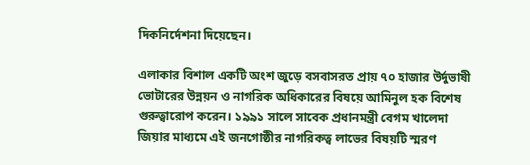দিকনির্দেশনা দিয়েছেন।

এলাকার বিশাল একটি অংশ জুড়ে বসবাসরত প্রায় ৭০ হাজার উর্দুভাষী ভোটারের উন্নয়ন ও নাগরিক অধিকারের বিষয়ে আমিনুল হক বিশেষ গুরুত্বারোপ করেন। ১৯৯১ সালে সাবেক প্রধানমন্ত্রী বেগম খালেদা জিয়ার মাধ্যমে এই জনগোষ্ঠীর নাগরিকত্ব লাভের বিষয়টি স্মরণ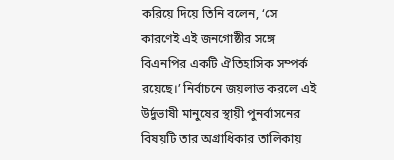করিয়ে দিয়ে তিনি বলেন, ‘সে কারণেই এই জনগোষ্ঠীর সঙ্গে বিএনপির একটি ঐতিহাসিক সম্পর্ক রয়েছে।’ নির্বাচনে জয়লাভ করলে এই উর্দুভাষী মানুষের স্থায়ী পুনর্বাসনের বিষয়টি তার অগ্রাধিকার তালিকায়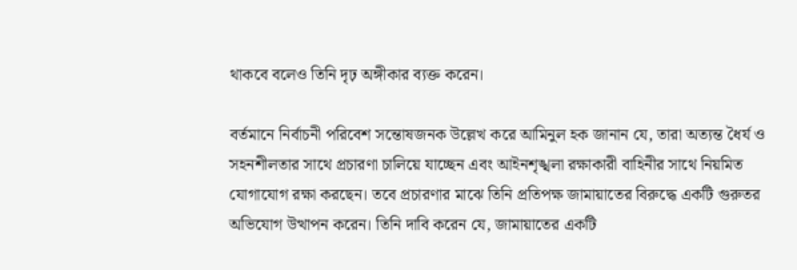থাকবে বলেও তিনি দৃঢ় অঙ্গীকার ব্যক্ত করেন।

বর্তমানে নির্বাচনী পরিবেশ সন্তোষজনক উল্লেখ করে আমিনুল হক জানান যে, তারা অত্যন্ত ধৈর্য ও সহনশীলতার সাথে প্রচারণা চালিয়ে যাচ্ছেন এবং আইনশৃঙ্খলা রক্ষাকারী বাহিনীর সাথে নিয়মিত যোগাযোগ রক্ষা করছেন। তবে প্রচারণার মাঝে তিনি প্রতিপক্ষ জামায়াতের বিরুদ্ধে একটি গুরুতর অভিযোগ উত্থাপন করেন। তিনি দাবি করেন যে, জামায়াতের একটি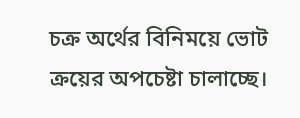চক্র অর্থের বিনিময়ে ভোট ক্রয়ের অপচেষ্টা চালাচ্ছে।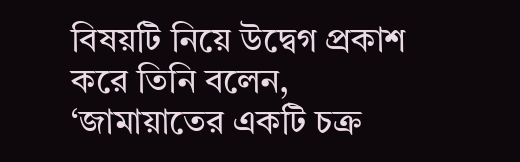বিষয়টি নিয়ে উদ্বেগ প্রকাশ করে তিনি বলেন, ‘জামায়াতের একটি চক্র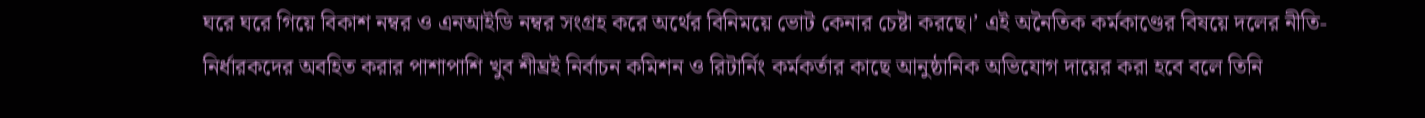ঘরে ঘরে গিয়ে বিকাশ নম্বর ও এনআইডি নম্বর সংগ্রহ করে অর্থের বিনিময়ে ভোট কেনার চেষ্টা করছে।’ এই অনৈতিক কর্মকাণ্ডের বিষয়ে দলের নীতি-নির্ধারকদের অবহিত করার পাশাপাশি খুব শীঘ্রই নির্বাচন কমিশন ও রিটার্নিং কর্মকর্তার কাছে আনুষ্ঠানিক অভিযোগ দায়ের করা হবে বলে তিনি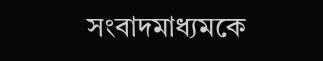সংবাদমাধ্যমকে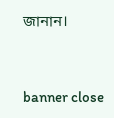জানান।


banner close